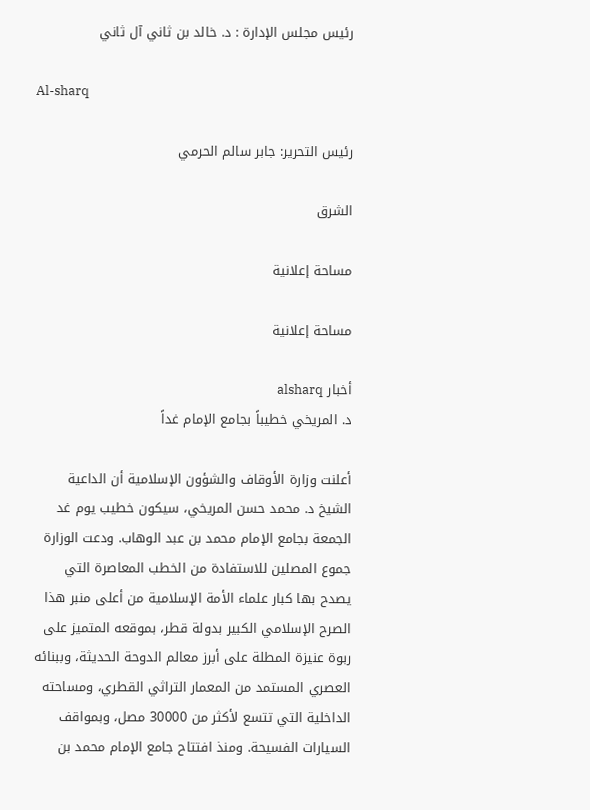رئيس مجلس الإدارة : د. خالد بن ثاني آل ثاني

Al-sharq

رئيس التحرير: جابر سالم الحرمي

الشرق

مساحة إعلانية

مساحة إعلانية

أخبار alsharq
د. المريخي خطيباً بجامع الإمام غداً

أعلنت وزارة الأوقاف والشؤون الإسلامية أن الداعية الشيخ د. محمد حسن المريخي، سيكون خطيب يوم غد الجمعة بجامع الإمام محمد بن عبد الوهاب. ودعت الوزارة جموع المصلين للاستفادة من الخطب المعاصرة التي يصدح بها كبار علماء الأمة الإسلامية من أعلى منبر هذا الصرح الإسلامي الكبير بدولة قطر، بموقعه المتميز على ربوة عنيزة المطلة على أبرز معالم الدوحة الحديثة، وببنائه العصري المستمد من المعمار التراثي القطري، ومساحته الداخلية التي تتسع لأكثر من 30000 مصل، وبمواقف السيارات الفسيحة. ومنذ افتتاح جامع الإمام محمد بن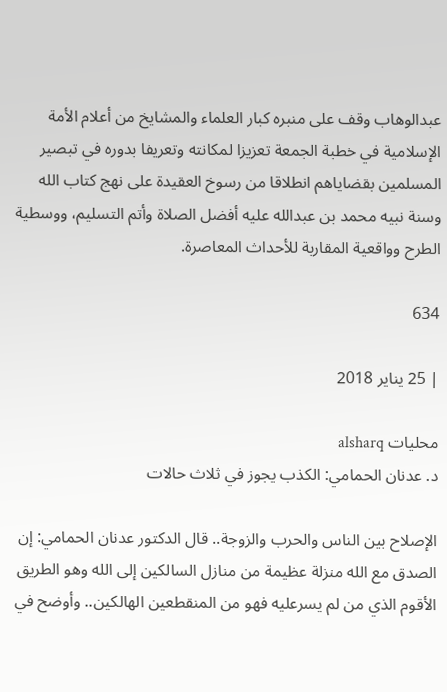عبدالوهاب وقف على منبره كبار العلماء والمشايخ من أعلام الأمة الإسلامية في خطبة الجمعة تعزيزا لمكانته وتعريفا بدوره في تبصير المسلمين بقضاياهم انطلاقا من رسوخ العقيدة على نهج كتاب الله وسنة نبيه محمد بن عبدالله عليه أفضل الصلاة وأتم التسليم، ووسطية الطرح وواقعية المقاربة للأحداث المعاصرة.

634

| 25 يناير 2018

محليات alsharq
د. عدنان الحمامي: الكذب يجوز في ثلاث حالات

الإصلاح بين الناس والحرب والزوجة.. قال الدكتور عدنان الحمامي: إن الصدق مع الله منزلة عظيمة من منازل السالكين إلى الله وهو الطريق الأقوم الذي من لم يسرعليه فهو من المنقطعين الهالكين.. وأوضح في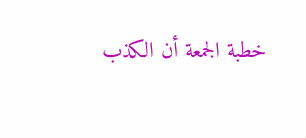خطبة الجمعة أن الكذب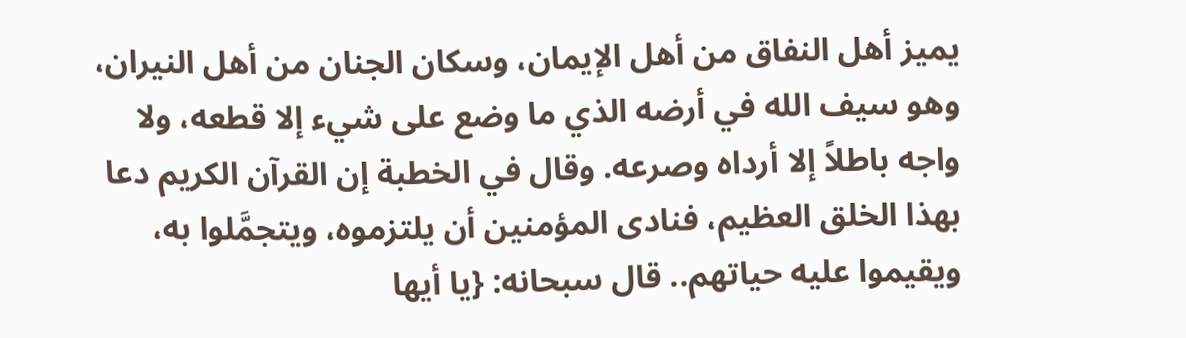يميز أهل النفاق من أهل الإيمان، وسكان الجنان من أهل النيران، وهو سيف الله في أرضه الذي ما وضع على شيء إلا قطعه، ولا واجه باطلاً إلا أرداه وصرعه. وقال في الخطبة إن القرآن الكريم دعا بهذا الخلق العظيم، فنادى المؤمنين أن يلتزموه، ويتجمَّلوا به، ويقيموا عليه حياتهم.. قال سبحانه: {يا أيها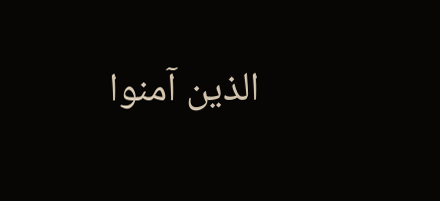الذين آمنوا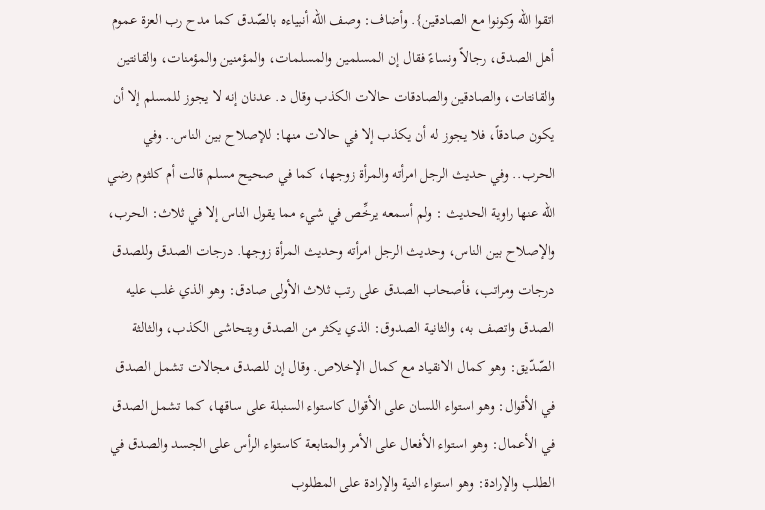اتقوا الله وكونوا مع الصادقين}. وأضاف: وصف الله أنبياءه بالصّدق كما مدح رب العزة عموم أهل الصدق، رجالاً ونساءً فقال إن المسلمين والمسلمات، والمؤمنين والمؤمنات، والقانتين والقانتات، والصادقين والصادقات حالات الكذب وقال د. عدنان إنه لا يجوز للمسلم إلا أن يكون صادقاً، فلا يجوز له أن يكذب إلا في حالات منها: للإصلاح بين الناس.. وفي الحرب.. وفي حديث الرجل امرأته والمرأة زوجها، كما في صحيح مسلم قالت أم كلثوم رضي الله عنها راوية الحديث : ولم أسمعه يرخِّص في شيء مما يقول الناس إلا في ثلاث: الحرب، والإصلاح بين الناس، وحديث الرجل امرأته وحديث المرأة زوجها. درجات الصدق وللصدق درجات ومراتب، فأصحاب الصدق على رتب ثلاث الأولى صادق: وهو الذي غلب عليه الصدق واتصف به، والثانية الصدوق: الذي يكثر من الصدق ويتحاشى الكذب، والثالثة الصّدّيق: وهو كمال الانقياد مع كمال الإخلاص. وقال إن للصدق مجالات تشمل الصدق في الأقوال: وهو استواء اللسان على الأقوال كاستواء السنبلة على ساقها، كما تشمل الصدق في الأعمال: وهو استواء الأفعال على الأمر والمتابعة كاستواء الرأس على الجسد والصدق في الطلب والإرادة: وهو استواء النية والإرادة على المطلوب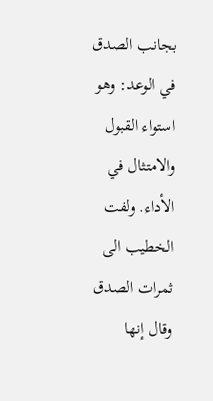بجانب الصدق في الوعد: وهو استواء القبول والامتثال في الأداء. ولفت الخطيب الى ثمرات الصدق وقال إنها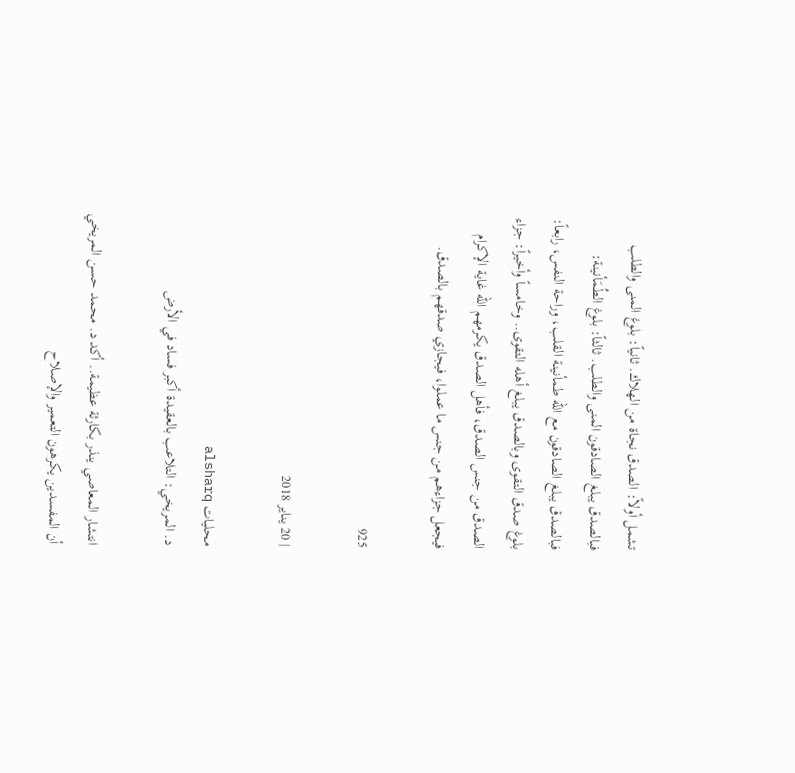تشمل أولاً: الصدق نجاة من الهلاك. ثانياً: بلوغ المنى والطلب فبالصدق يبلغ الصادقون المنى والطلب. ثالثاً: بلوغ الطُمَأنينة: فبالصدق يبلغ الصادقون مع الله طمأنينة القلب، وراحة النفس، رابعاً: بلوغ صدق التقوى وبالصدق يبلغ أهله التقوى.. وخامساً وأخيراً: جزاء الصدق من جنس الصدق، فأهل الصدق يكرمهم الله غاية الإكرام فيجعل جزاءهم من جنس ما عملوا، فيجازي صدقهم بالصدق.

925

| 20 يناير 2018

محليات alsharq
د. المريخي: التلاعب بالعقيدة أكبر فساد في الأرض

انتشار المعاصي ينذر بكارثة عظيمة.. أكد د. محمد حسن المريخي أن المفسدين يكرهون التعمير والإصلاح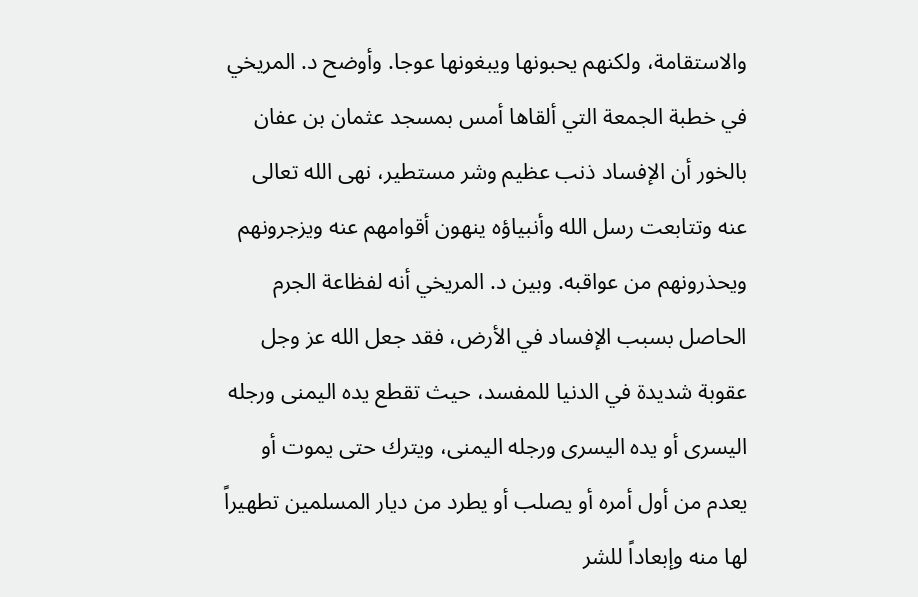والاستقامة، ولكنهم يحبونها ويبغونها عوجا. وأوضح د. المريخي في خطبة الجمعة التي ألقاها أمس بمسجد عثمان بن عفان بالخور أن الإفساد ذنب عظيم وشر مستطير، نهى الله تعالى عنه وتتابعت رسل الله وأنبياؤه ينهون أقوامهم عنه ويزجرونهم ويحذرونهم من عواقبه. وبين د. المريخي أنه لفظاعة الجرم الحاصل بسبب الإفساد في الأرض، فقد جعل الله عز وجل عقوبة شديدة في الدنيا للمفسد، حيث تقطع يده اليمنى ورجله اليسرى أو يده اليسرى ورجله اليمنى، ويترك حتى يموت أو يعدم من أول أمره أو يصلب أو يطرد من ديار المسلمين تطهيراً لها منه وإبعاداً للشر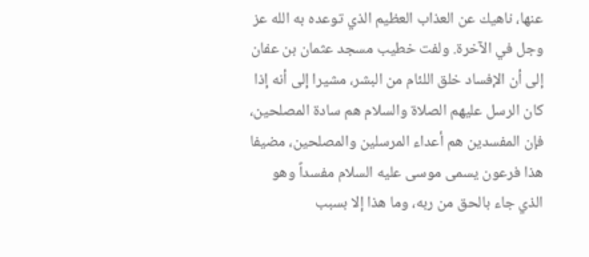عنها، ناهيك عن العذاب العظيم الذي توعده به الله عز وجل في الآخرة. ولفت خطيب مسجد عثمان بن عفان إلى أن الإفساد خلق اللئام من البشر، مشيرا إلى أنه إذا كان الرسل عليهم الصلاة والسلام هم سادة المصلحين، فإن المفسدين هم أعداء المرسلين والمصلحين، مضيفا هذا فرعون يسمى موسى عليه السلام مفسداً وهو الذي جاء بالحق من ربه، وما هذا إلا بسبب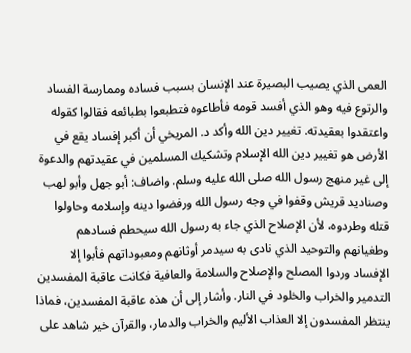العمى الذي يصيب البصيرة عند الإنسان بسبب فساده وممارسة الفساد والرتوع فيه وهو الذي أفسد قومه فأطاعوه فتطبعوا بطبائعه فقالوا كقوله واعتقدوا بعقيدته. تغيير دين الله وأكد د. المريخي أن أكبر إفساد يقع في الأرض هو تغيير دين الله الإسلام وتشكيك المسلمين في عقيدتهم والدعوة إلى غير منهج رسول الله صلى الله عليه وسلم. واضاف: أبو جهل وأبو لهب وصناديد قريش وقفوا في وجه رسول الله ورفضوا دينه وإسلامه وحاولوا قتله وطردوه، لأن الإصلاح الذي جاء به رسول الله سيحطم فسادهم وطغيانهم والتوحيد الذي نادى به سيدمر أوثانهم ومعبوداتهم فأبوا إلا الإفساد وردوا المصلح والإصلاح والسلامة والعافية فكانت عاقبة المفسدين التدمير والخراب والخلود في النار. وأشار إلى أن هذه عاقبة المفسدين، فماذا ينتظر المفسدون إلا العذاب الأليم والخراب والدمار، والقرآن خير شاهد على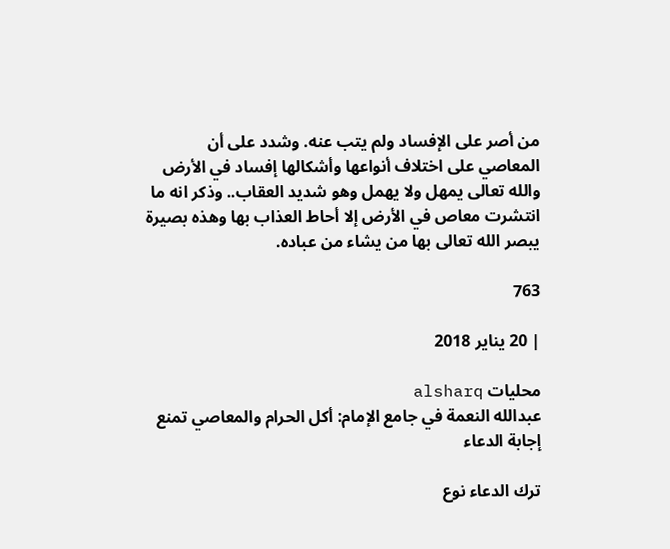من أصر على الإفساد ولم يتب عنه. وشدد على أن المعاصي على اختلاف أنواعها وأشكالها إفساد في الأرض والله تعالى يمهل ولا يهمل وهو شديد العقاب.. وذكر انه ما انتشرت معاص في الأرض إلا أحاط العذاب بها وهذه بصيرة يبصر الله تعالى بها من يشاء من عباده.

763

| 20 يناير 2018

محليات alsharq
عبدالله النعمة في جامع الإمام: أكل الحرام والمعاصي تمنع إجابة الدعاء

ترك الدعاء نوع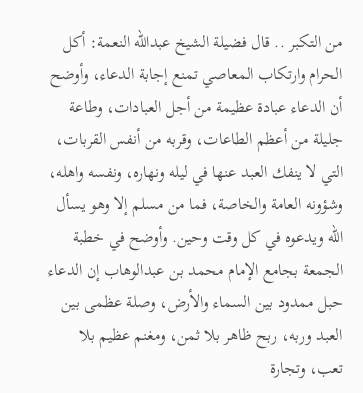من التكبر .. قال فضيلة الشيخ عبدالله النعمة: أكل الحرام وارتكاب المعاصي تمنع إجابة الدعاء، وأوضح أن الدعاء عبادة عظيمة من أجل العبادات، وطاعة جليلة من أعظم الطاعات، وقربه من أنفس القربات، التي لا ينفك العبد عنها في ليله ونهاره، ونفسه واهله، وشؤونه العامة والخاصة، فما من مسلم إلا وهو يسأل الله ويدعوه في كل وقت وحين. وأوضح في خطبة الجمعة بجامع الإمام محمد بن عبدالوهاب إن الدعاء حبل ممدود بين السماء والأرض، وصلة عظمى بين العبد وربه، ربح ظاهر بلا ثمن، ومغنم عظيم بلا تعب، وتجارة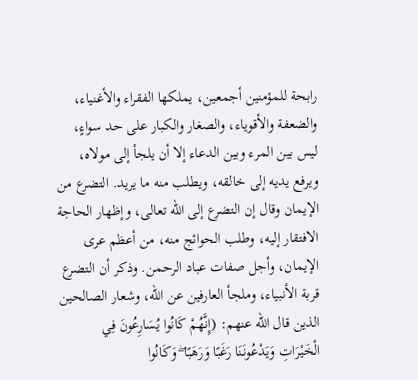رابحة للمؤمنين أجمعين، يملكها الفقراء والأغنياء، والضعفة والأقوياء، والصغار والكبار على حد سواءٍ، ليس بين المرء وبين الدعاء إلا أن يلجأ إلى مولاه، ويرفع يديه إلى خالقه، ويطلب منه ما يريد. التضرع من الإيمان وقال إن التضرع إلى الله تعالى، وإظهار الحاجة الافتقار إليه، وطلب الحوائج منه، من أعظم عرى الإيمان، وأجل صفات عباد الرحمن. وذكر أن التضرع قربة الأنبياء، وملجأ العارفين عن الله، وشعار الصالحين الذين قال الله عنهم: (إِنَّهُمْ كَانُوا يُسَارِعُونَ فِي الْخَيْرَاتِ وَيَدْعُونَنَا رَغَبًا وَرَهَبًا ۖ وَكَانُوا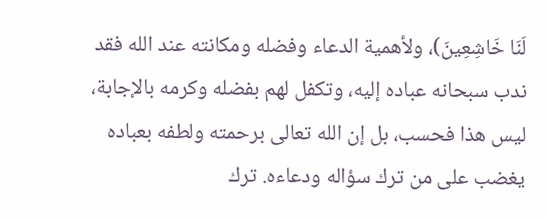لَنَا خَاشِعِينَ)، ولأهمية الدعاء وفضله ومكانته عند الله فقد ندب سبحانه عباده إليه، وتكفل لهم بفضله وكرمه بالإجابة، ليس هذا فحسب، بل إن الله تعالى برحمته ولطفه بعباده يغضب على من ترك سؤاله ودعاءه. ترك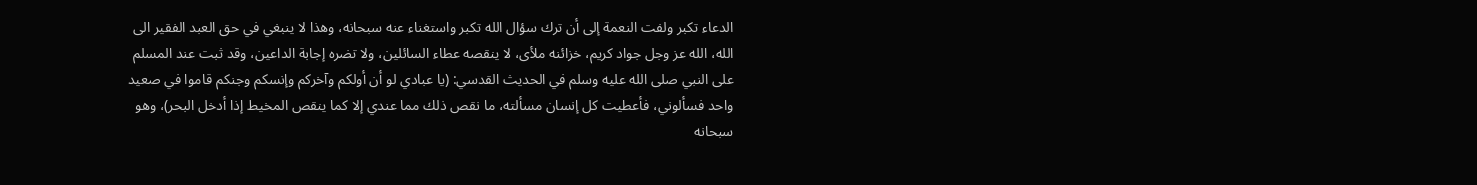الدعاء تكبر ولفت النعمة إلى أن ترك سؤال الله تكبر واستغناء عنه سبحانه، وهذا لا ينبغي في حق العبد الفقير الى الله، الله عز وجل جواد كريم، خزائنه ملأى، لا ينقصه عطاء السائلين، ولا تضره إجابة الداعين، وقد ثبت عند المسلم على النبي صلى الله عليه وسلم في الحديث القدسي: (يا عبادي لو أن أولكم وآخركم وإنسكم وجنكم قاموا في صعيد واحد فسألوني، فأعطيت كل إنسان مسألته، ما نقص ذلك مما عندي إلا كما ينقص المخيط إذا أدخل البحر)، وهو سبحانه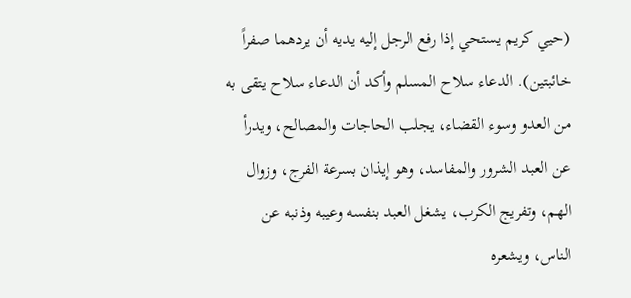(حيي كريم يستحي إذا رفع الرجل إليه يديه أن يردهما صفراً خائبتين). الدعاء سلاح المسلم وأكد أن الدعاء سلاح يتقى به من العدو وسوء القضاء، يجلب الحاجات والمصالح، ويدرأ عن العبد الشرور والمفاسد، وهو إيذان بسرعة الفرج، وزوال الهم، وتفريج الكرب، يشغل العبد بنفسه وعيبه وذنبه عن الناس، ويشعره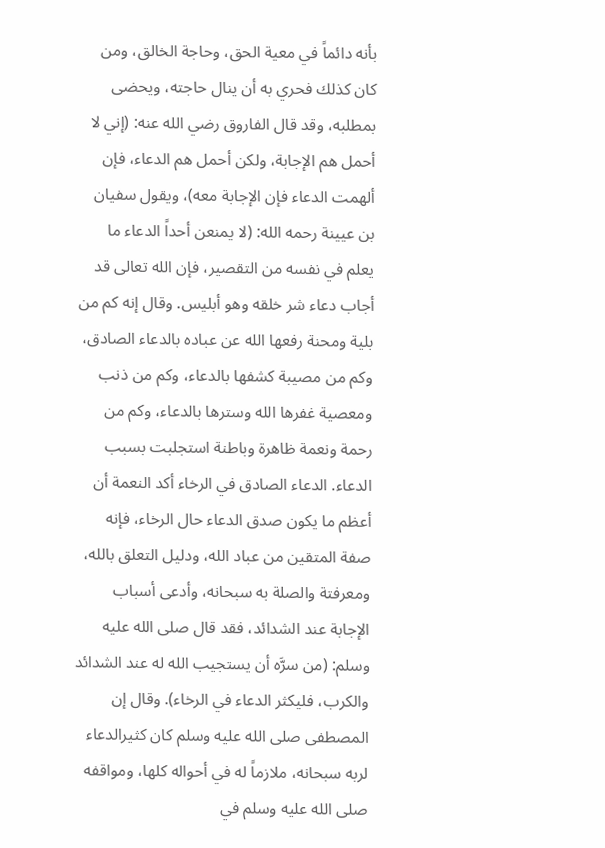بأنه دائماً في معية الحق، وحاجة الخالق، ومن كان كذلك فحري به أن ينال حاجته، ويحضى بمطلبه، وقد قال الفاروق رضي الله عنه: (إني لا أحمل هم الإجابة، ولكن أحمل هم الدعاء، فإن ألهمت الدعاء فإن الإجابة معه)، ويقول سفيان بن عيينة رحمه الله: (لا يمنعن أحداً الدعاء ما يعلم في نفسه من التقصير، فإن الله تعالى قد أجاب دعاء شر خلقه وهو أبليس. وقال إنه كم من بلية ومحنة رفعها الله عن عباده بالدعاء الصادق، وكم من مصيبة كشفها بالدعاء، وكم من ذنب ومعصية غفرها الله وسترها بالدعاء، وكم من رحمة ونعمة ظاهرة وباطنة استجلبت بسبب الدعاء. الدعاء الصادق في الرخاء أكد النعمة أن أعظم ما يكون صدق الدعاء حال الرخاء، فإنه صفة المتقين من عباد الله، ودليل التعلق بالله، ومعرفتة والصلة به سبحانه، وأدعى أسباب الإجابة عند الشدائد، فقد قال صلى الله عليه وسلم: (من سرَّه أن يستجيب الله له عند الشدائد والكرب، فليكثر الدعاء في الرخاء). وقال إن المصطفى صلى الله عليه وسلم كان كثيرالدعاء لربه سبحانه، ملازماً له في أحواله كلها، ومواقفه صلى الله عليه وسلم في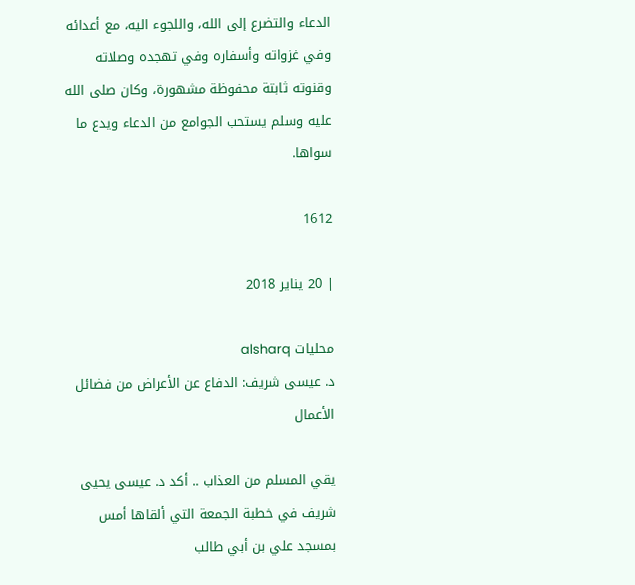الدعاء والتضرع إلى الله، واللجوء اليه، مع أعدائه وفي غزواته وأسفاره وفي تهجده وصلاته وقنوته ثابتة محفوظة مشهورة، وكان صلى الله عليه وسلم يستحب الجوامع من الدعاء ويدع ما سواها.

1612

| 20 يناير 2018

محليات alsharq
د. عيسى شريف: الدفاع عن الأعراض من فضائل الأعمال

يقي المسلم من العذاب .. أكد د. عيسى يحيى شريف في خطبة الجمعة التي ألقاها أمس بمسجد علي بن أبي طالب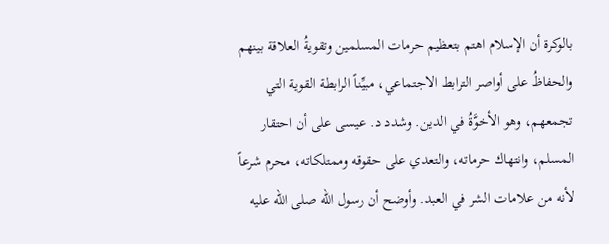بالوكرة أن الإسلام اهتم بتعظيم حرمات المسلمين وتقويةُ العلاقة بينهم والحفاظُ على أواصر الترابط الاجتماعي، مبيِّناً الرابطة القوية التي تجمعهم، وهو الأخوَّةُ في الدين. وشدد د. عيسى على أن احتقار المسلم، وانتهاك حرماته، والتعدي على حقوقه وممتلكاته، محرم شرعاً لأنه من علامات الشر في العبد. وأوضح أن رسول الله صلى الله عليه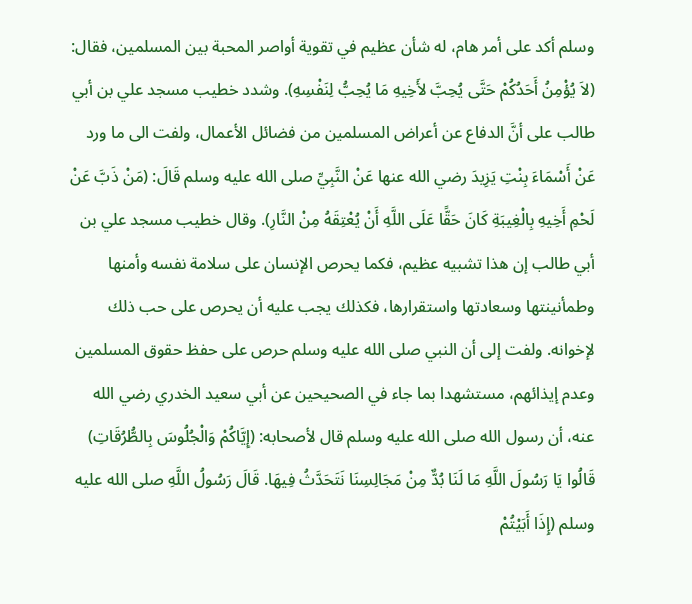وسلم أكد على أمر هام، له شأن عظيم في تقوية أواصر المحبة بين المسلمين، فقال: (لاَ يُؤْمِنُ أَحَدُكُمْ حَتَّى يُحِبَّ لأَخِيهِ مَا يُحِبُّ لِنَفْسِهِ). وشدد خطيب مسجد علي بن أبي طالب على أنَّ الدفاع عن أعراض المسلمين من فضائل الأعمال، ولفت الى ما ورد عَنْ أَسْمَاءَ بِنْتِ يَزِيدَ رضي الله عنها عَنْ النَّبِيِّ صلى الله عليه وسلم قَالَ: (مَنْ ذَبَّ عَنْ لَحْمِ أَخِيهِ بِالْغِيبَةِ كَانَ حَقًّا عَلَى اللَّهِ أَنْ يُعْتِقَهُ مِنْ النَّارِ). وقال خطيب مسجد علي بن أبي طالب إن هذا تشبيه عظيم، فكما يحرص الإنسان على سلامة نفسه وأمنها وطمأنينتها وسعادتها واستقرارها، فكذلك يجب عليه أن يحرص على حب ذلك لإخوانه. ولفت إلى أن النبي صلى الله عليه وسلم حرص على حفظ حقوق المسلمين وعدم إيذائهم، مستشهدا بما جاء في الصحيحين عن أبي سعيد الخدري رضي الله عنه، أن رسول الله صلى الله عليه وسلم قال لأصحابه: (إِيَّاكُمْ وَالْجُلُوسَ بِالطُّرُقَاتِ) قَالُوا يَا رَسُولَ اللَّهِ مَا لَنَا بُدٌّ مِنْ مَجَالِسِنَا نَتَحَدَّثُ فِيهَا. قَالَ رَسُولُ اللَّهِ صلى الله عليه وسلم (إِذَا أَبَيْتُمْ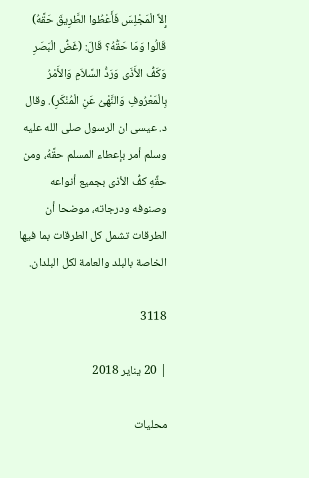إِلاَّ الْمَجْلِسَ فَأَعْطُوا الطَّرِيقَ حَقَّهُ) قَالُوا وَمَا حَقُّهُ؟ قَالَ: (غَضُّ الْبَصَرِ وَكَفُّ الأَذَى وَرَدُّ السَّلاَمِ وَالأَمْرُ بِالْمَعْرُوفِ وَالنَّهْىُ عَنِ الْمُنْكَرِ). وقال د. عيسى ان الرسول صلى الله عليه وسلم أمر بإعطاء المسلم حقَّهُ، ومن حقِّهِ كفُّ الأذى بجميع أنواعه وصنوفه ودرجاته، موضحا أن الطرقات تشمل كل الطرقات بما فيها الخاصة بالبلد والعامة لكل البلدان.

3118

| 20 يناير 2018

محليات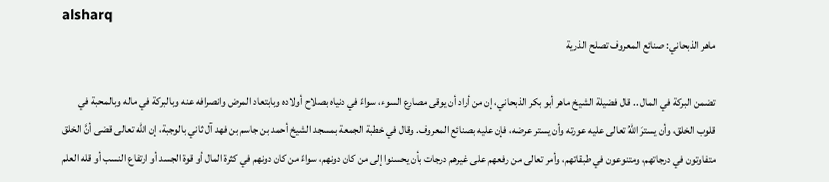alsharq
ماهر الذبحاني: صنائع المعروف تصلح الذرية

تضمن البركة في المال .. قال فضيلة الشيخ ماهر أبو بكر الذبحاني، إن من أراد أن يوقى مصارع السوء، سواءً في دنياه بصلاح أولاده وبابتعاد المرض وانصرافه عنه وبالبركة في ماله وبالمحبة في قلوب الخلق، وأن يسترَ اللهُ تعالى عليه عورته وأن يستر عرضه، فإن عليه بصنائع المعروف. وقال في خطبة الجمعة بمسجد الشيخ أحمد بن جاسم بن فهد آل ثاني بالوجبة، إن الله تعالى قضى أنَّ الخلق متفاوتون في درجاتهم، ومتنوعون في طبقاتهم، وأمر تعالى من رفعهم على غيرهم درجات بأن يحسنوا إلى من كان دونهم، سواءً من كان دونهم في كثرة المال أو قوة الجسد أو ارتفاع النسب أو قله العلم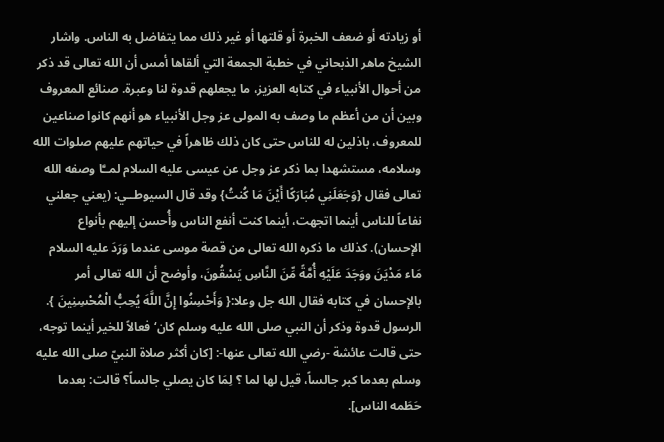أو زيادته أو ضعف الخبرة أو قلتها أو غير ذلك مما يتفاضل به الناس. واشار الشيخ ماهر الذبحاني في خطبة الجمعة التي ألقاها أمس أن الله تعالى قد ذكر من أحوال الأنبياء في كتابه العزيز، ما يجعلهم قدوة لنا وعبرة. صنائع المعروف وبين أن من أعظم ما وصف به المولى عز وجل الأنبياء هو أنهم كانوا صناعين للمعروف، باذلين له للناس حتى كان ذلك ظاهراً في حياتهم عليهم صلوات الله وسلامه، مستشهدا بما ذكر عز وجل عن عيسى عليه السلام لمــَّا وصفه الله تعالى فقال {وَجَعَلَنِي مُبَارَكًا أَيْنَ مَا كُنتُ} وقد قال السيوطــي: (يعني جعلني نفاعاً للناس أينما اتجهت، أينما كنت أنفع الناس وأُحسن إليهم بأنواع الإحسان). كذلك ما ذكره الله تعالى من قصة موسى عندما وَرَدَ عليه السلام مَاء مَدْيَنَ ووَجَدَ عَلَيْهِ أُمَّةً مِّنَ النَّاسِ يَسْقُونَ، وأوضح أن الله تعالى أمر بالإحسان في كتابه فقال الله جل وعلا:{ وَأَحْسِنُوا إِنَّ اللَّهَ يُحِبُّ الْمُحْسِنِينَ }. الرسول قدوة وذكر أن النبي صلى الله عليه وسلم كان‘ فعالاً للخير أينما توجه، حتى قالت عائشة -رضي الله تعالى عنها-: [كان أكثر صلاة النبيّ صلى الله عليه وسلم بعدما كبر جالساً، قيل لها لما ؟ لِمَا كان يصلي جالساً؟ قالت: بعدما حَطَمه الناس].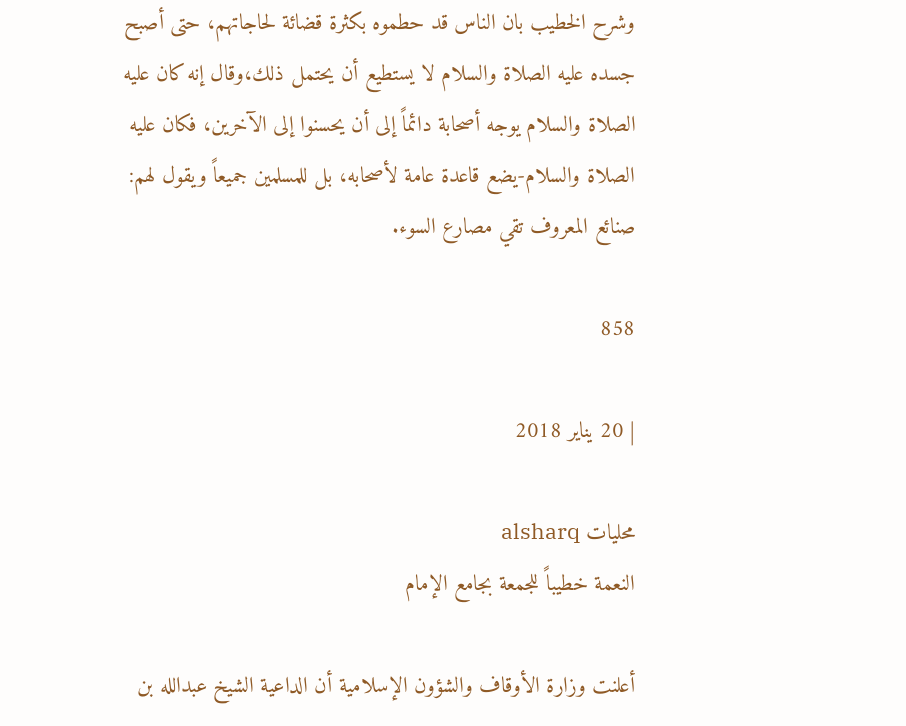وشرح الخطيب بان الناس قد حطموه بكثرة قضائة لحاجاتهم، حتى أصبح جسده عليه الصلاة والسلام لا يستطيع أن يحتمل ذلك،وقال إنه كان عليه الصلاة والسلام يوجه أصحابة دائماً إلى أن يحسنوا إلى الآخرين، فكان عليه الصلاة والسلام-يضع قاعدة عامة لأصحابه، بل للمسلمين جميعاً ويقول لهم: صنائع المعروف تقي مصارع السوء.

858

| 20 يناير 2018

محليات alsharq
النعمة خطيباً للجمعة بجامع الإمام

أعلنت وزارة الأوقاف والشؤون الإسلامية أن الداعية الشيخ عبدالله بن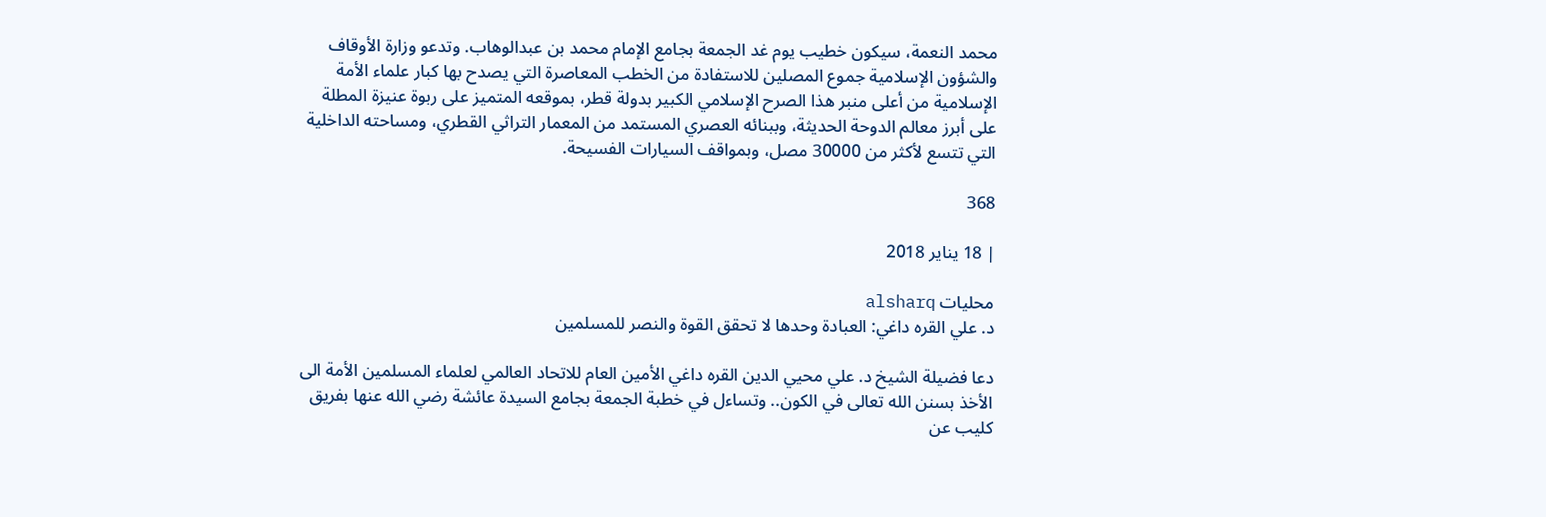محمد النعمة، سيكون خطيب يوم غد الجمعة بجامع الإمام محمد بن عبدالوهاب. وتدعو وزارة الأوقاف والشؤون الإسلامية جموع المصلين للاستفادة من الخطب المعاصرة التي يصدح بها كبار علماء الأمة الإسلامية من أعلى منبر هذا الصرح الإسلامي الكبير بدولة قطر، بموقعه المتميز على ربوة عنيزة المطلة على أبرز معالم الدوحة الحديثة، وببنائه العصري المستمد من المعمار التراثي القطري، ومساحته الداخلية التي تتسع لأكثر من 30000 مصل، وبمواقف السيارات الفسيحة.

368

| 18 يناير 2018

محليات alsharq
د. علي القره داغي: العبادة وحدها لا تحقق القوة والنصر للمسلمين

دعا فضيلة الشيخ د. علي محيي الدين القره داغي الأمين العام للاتحاد العالمي لعلماء المسلمين الأمة الى الأخذ بسنن الله تعالى في الكون.. وتساءل في خطبة الجمعة بجامع السيدة عائشة رضي الله عنها بفريق كليب عن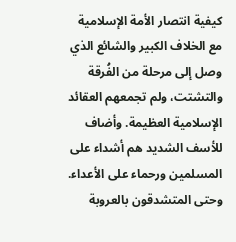كيفية انتصار الأمة الإسلامية مع الخلاف الكبير والشائع الذي وصل إلى مرحلة من الفُرقة والتشتت، ولم تجمعهم العقائد الإسلامية العظيمة. وأضاف للأسف الشديد هم أشداء على المسلمين ورحماء على الأعداء. وحتى المتشدقون بالعروبة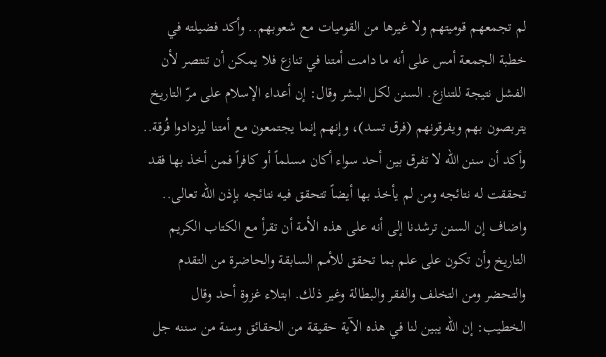لم تجمعهم قوميتهم ولا غيرها من القوميات مع شعوبهم.. وأكد فضيلته في خطبة الجمعة أمس على أنه ما دامت أمتنا في تنازع فلا يمكن أن تنتصر لأن الفشل نتيجة للتنازع. السنن لكل البشر وقال: إن أعداء الإسلام على مرّ التاريخ يتربصون بهم ويفرقونهم (فرق تسد)، وإنهم إنما يجتمعون مع أمتنا ليزدادوا فُرقة.. وأكد أن سنن الله لا تفرق بين أحد سواء أكان مسلماً أو كافراً فمن أخذ بها فقد تحققت له نتائجه ومن لم يأخذ بها أيضاً تتحقق فيه نتائجه بإذن الله تعالى.. واضاف إن السنن ترشدنا إلى أنه على هذه الأمة أن تقرأ مع الكتاب الكريم التاريخ وأن تكون على علم بما تحقق للأمم السابقة والحاضرة من التقدم والتحضر ومن التخلف والفقر والبطالة وغير ذلك. ابتلاء غزوة أحد وقال الخطيب: إن الله يبين لنا في هذه الآية حقيقة من الحقائق وسنة من سننه جل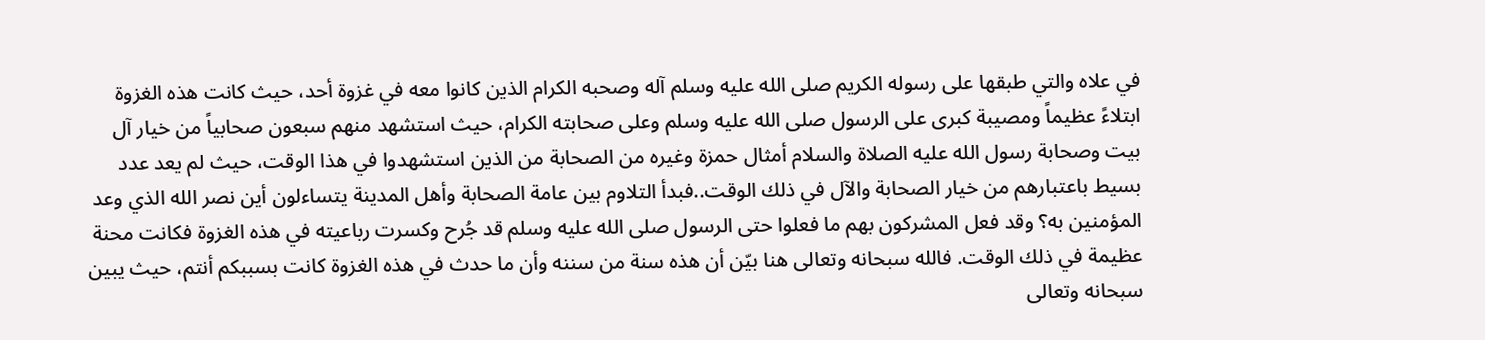في علاه والتي طبقها على رسوله الكريم صلى الله عليه وسلم آله وصحبه الكرام الذين كانوا معه في غزوة أحد، حيث كانت هذه الغزوة ابتلاءً عظيماً ومصيبة كبرى على الرسول صلى الله عليه وسلم وعلى صحابته الكرام، حيث استشهد منهم سبعون صحابياً من خيار آل بيت وصحابة رسول الله عليه الصلاة والسلام أمثال حمزة وغيره من الصحابة من الذين استشهدوا في هذا الوقت، حيث لم يعد عدد بسيط باعتبارهم من خيار الصحابة والآل في ذلك الوقت..فبدأ التلاوم بين عامة الصحابة وأهل المدينة يتساءلون أين نصر الله الذي وعد المؤمنين به؟ وقد فعل المشركون بهم ما فعلوا حتى الرسول صلى الله عليه وسلم قد جُرح وكسرت رباعيته في هذه الغزوة فكانت محنة عظيمة في ذلك الوقت. فالله سبحانه وتعالى هنا بيّن أن هذه سنة من سننه وأن ما حدث في هذه الغزوة كانت بسببكم أنتم، حيث يبين سبحانه وتعالى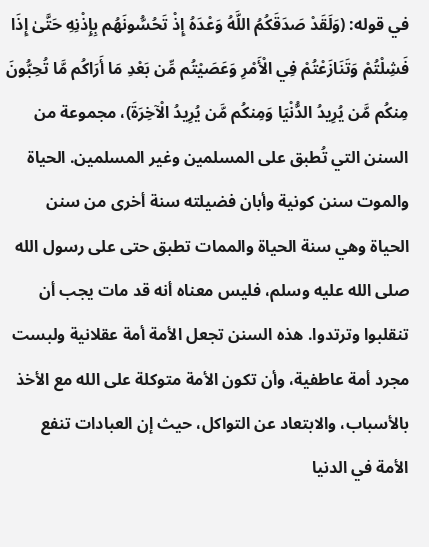في قوله: (وَلَقَدْ صَدَقَكُمُ اللَّهُ وَعْدَهُ إِذْ تَحُسُّونَهُم بِإِذْنِهِ حَتَّىٰ إِذَا فَشِلْتُمْ وَتَنَازَعْتُمْ فِي الْأَمْرِ وَعَصَيْتُم مِّن بَعْدِ مَا أَرَاكُم مَّا تُحِبُّونَ مِنكُم مَّن يُرِيدُ الدُّنْيَا وَمِنكُم مَّن يُرِيدُ الْآخِرَةَ)، مجموعة من السنن التي تُطبق على المسلمين وغير المسلمين. الحياة والموت سنن كونية وأبان فضيلته سنة أخرى من سنن الحياة وهي سنة الحياة والممات تطبق حتى على رسول الله صلى الله عليه وسلم، فليس معناه أنه قد مات يجب أن تنقلبوا وترتدوا. هذه السنن تجعل الأمة أمة عقلانية ولبست مجرد أمة عاطفية، وأن تكون الأمة متوكلة على الله مع الأخذ بالأسباب، والابتعاد عن التواكل، حيث إن العبادات تنفع الأمة في الدنيا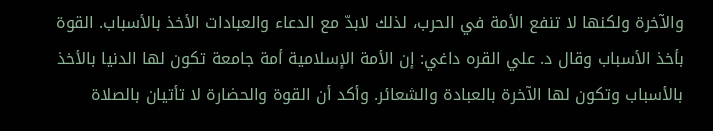والآخرة ولكنها لا تنفع الأمة في الحرب، لذلك لابدّ مع الدعاء والعبادات الأخذ بالأسباب. القوة بأخذ الأسباب وقال د. علي القره داغي: إن الأمة الإسلامية أمة جامعة تكون لها الدنيا بالأخذ بالأسباب وتكون لها الآخرة بالعبادة والشعائر. وأكد أن القوة والحضارة لا تأتيان بالصلاة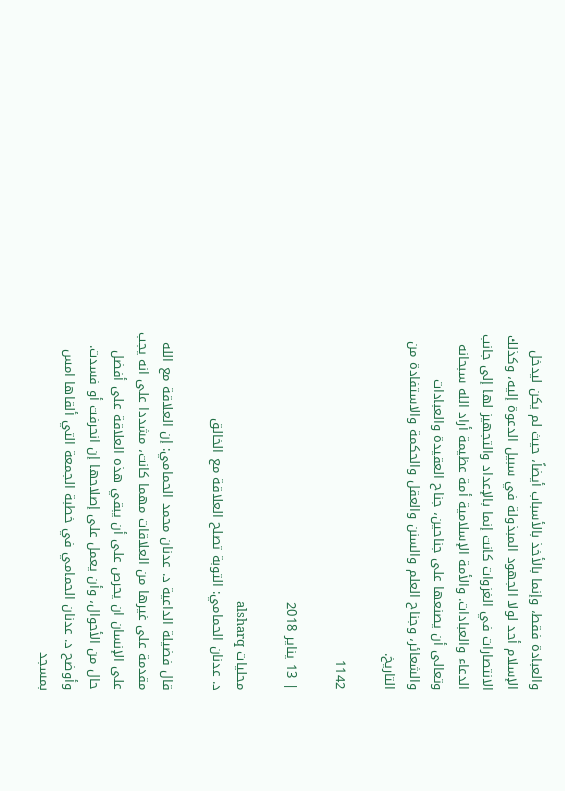والعبادة فقط، وإنما بالأخذ بالأسباب أيضاً، حيث لم يكن ليدخل الإسلام أحد لولا الجهود المبذولة في سبيل الدعوة إليه، وكذلك الانتصارات في الغزوات كانت إنما بالإعداد والتجهيز لها إلى جانب الدعاء والعبادات. والأمة الإسلامية أمة عظيمة أراد الله سبحانه وتعالى أن يصنعها على جناحين، جناح العقيدة والعبادات والشعائر، وجناح العلم والسنن والعقل والحكمة والاستفادة من التاريخ.

1142

| 13 يناير 2018

محليات alsharq
د. عدنان الحمامي: التوبة تصلح العلاقة مع الخالق

قال فضيلة الداعية د. عدنان محمد الحمامي: إن العلاقة مع الله مقدمة على غيرها من العلاقات مهما كانت، مشددا على انه يجب على الإنسان ان يحرص على أن يبقي هذه العلاقة على أفضل حال من الأحوال، وأن يعمل على إصلاحها إن انحرفت أو فسدت. وأوضح د. عدنان الحمامي في خطبة الجمعة التي ألقاها امس بمسجد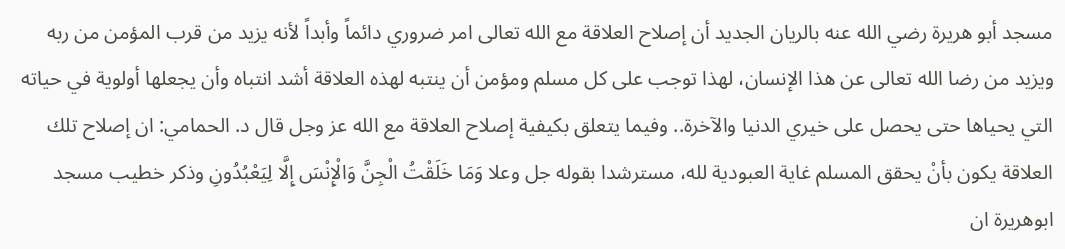مسجد أبو هريرة رضي الله عنه بالريان الجديد أن إصلاح العلاقة مع الله تعالى امر ضروري دائماً وأبداً لأنه يزيد من قرب المؤمن من ربه ويزيد من رضا الله تعالى عن هذا الإنسان، لهذا توجب على كل مسلم ومؤمن أن ينتبه لهذه العلاقة أشد انتباه وأن يجعلها أولوية في حياته التي يحياها حتى يحصل على خيري الدنيا والآخرة.. وفيما يتعلق بكيفية إصلاح العلاقة مع الله عز وجل قال د. الحمامي: ان إصلاح تلك العلاقة يكون بأنْ يحقق المسلم غاية العبودية لله، مسترشدا بقوله جل وعلا وَمَا خَلَقْتُ الْجِنَّ وَالْإِنْسَ إِلَّا لِيَعْبُدُونِ وذكر خطيب مسجد ابوهريرة ان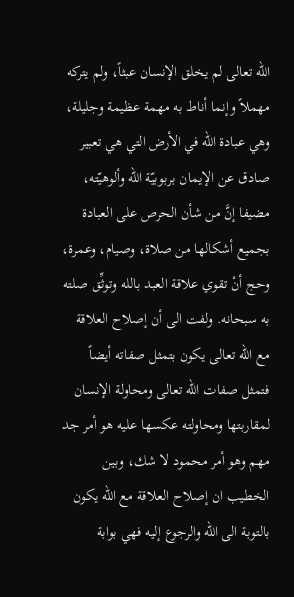الله تعالى لم يخلق الإنسان عبثاً، ولم يتركه مهملاً وإنما أناط به مهمة عظيمة وجليلة، وهي عبادة الله في الأرض التي هي تعبير صادق عن الإيمان بربوبيّة الله وألوهيّته، مضيفا إنَّ من شأن الحرص على العبادة بجميع أشكالها من صلاة، وصيام، وعمرة، وحج أنْ تقوي علاقة العبد بالله وتوثِّق صلته به سبحانه. ولفت الى أن إصلاح العلاقة مع الله تعالى يكون بتمثل صفاته أيضاً فتمثل صفات الله تعالى ومحاولة الإنسان لمقاربتها ومحاولته عكسها عليه هو أمر جد مهم وهو أمر محمود لا شك، وبين الخطيب ان إصلاح العلاقة مع الله يكون بالتوبة الى الله والرجوع إليه فهي بوابة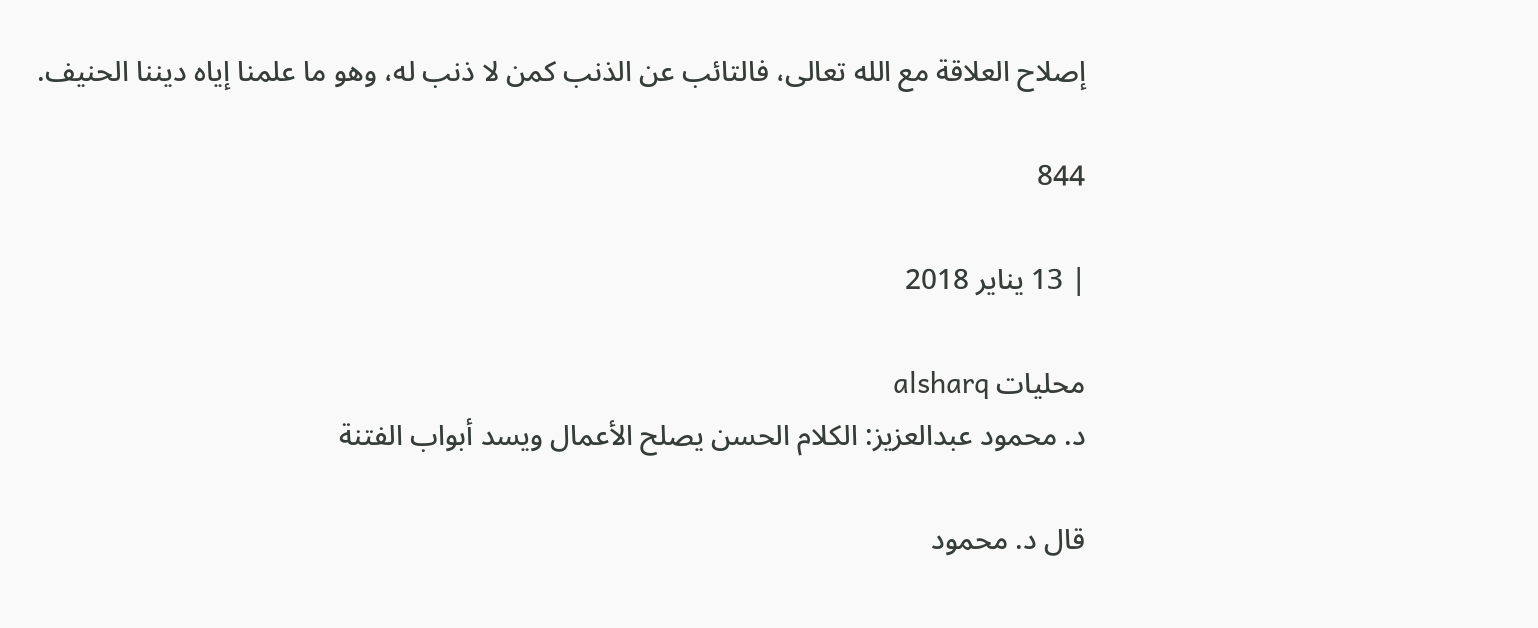إصلاح العلاقة مع الله تعالى، فالتائب عن الذنب كمن لا ذنب له، وهو ما علمنا إياه ديننا الحنيف.

844

| 13 يناير 2018

محليات alsharq
د. محمود عبدالعزيز: الكلام الحسن يصلح الأعمال ويسد أبواب الفتنة

قال د. محمود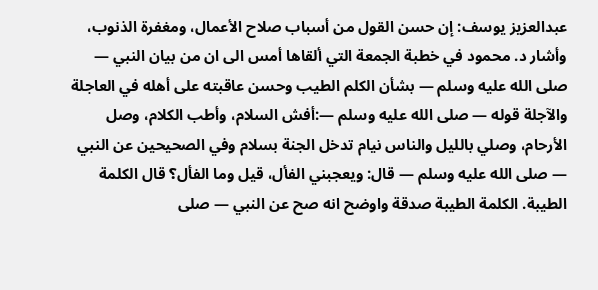عبدالعزيز يوسف: إن حسن القول من أسباب صلاح الأعمال، ومغفرة الذنوب، وأشار د. محمود في خطبة الجمعة التي ألقاها أمس الى ان من بيان النبي — صلى الله عليه وسلم — بشأن الكلم الطيب وحسن عاقبته على أهله في العاجلة والآجلة قوله — صلى الله عليه وسلم —:أفش السلام، وأطب الكلام، وصل الأرحام، وصلي بالليل والناس نيام تدخل الجنة بسلام وفي الصحيحين عن النبي — صلى الله عليه وسلم — قال: ويعجبني الفأل، قيل وما الفأل؟ قال الكلمة الطيبة. الكلمة الطيبة صدقة واوضح انه صح عن النبي — صلى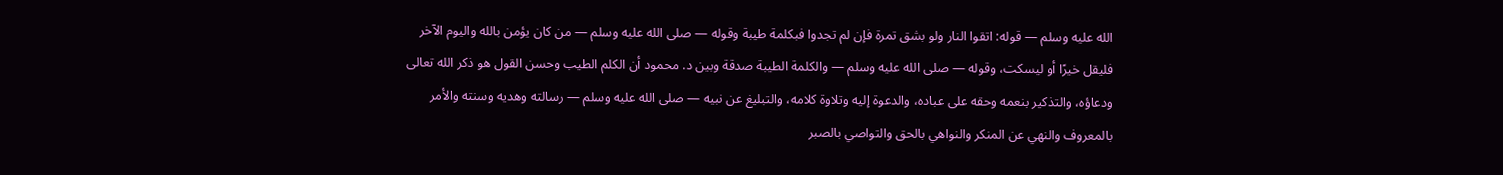الله عليه وسلم — قوله: اتقوا النار ولو بشق تمرة فإن لم تجدوا فبكلمة طيبة وقوله — صلى الله عليه وسلم — من كان يؤمن بالله واليوم الآخر فليقل خيرًا أو ليسكت، وقوله — صلى الله عليه وسلم — والكلمة الطيبة صدقة وبين د. محمود أن الكلم الطيب وحسن القول هو ذكر الله تعالى ودعاؤه، والتذكير بنعمه وحقه على عباده، والدعوة إليه وتلاوة كلامه، والتبليغ عن نبيه — صلى الله عليه وسلم — رسالته وهديه وسنته والأمر بالمعروف والنهي عن المنكر والنواهي بالحق والتواصي بالصبر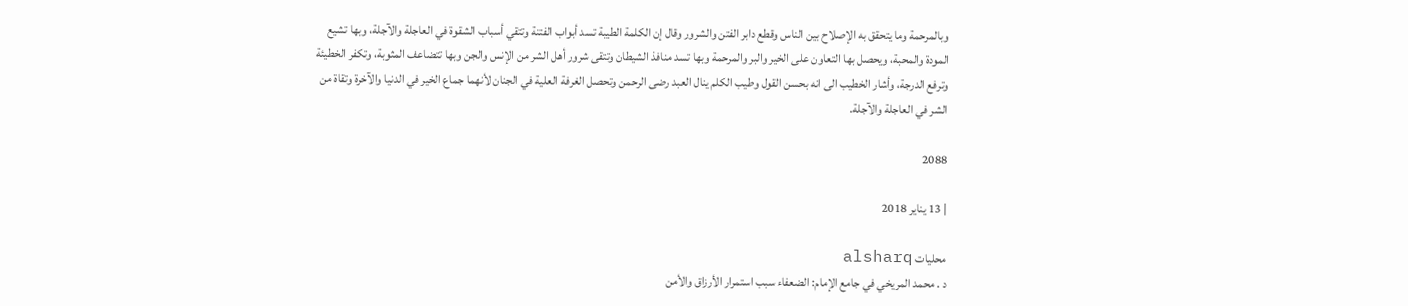وبالمرحمة وما يتحقق به الإصلاح بين الناس وقطع دابر الفتن والشرور وقال إن الكلمة الطيبة تسد أبواب الفتنة وتتقي أسباب الشقوة في العاجلة والآجلة، وبها تشيع المودة والمحبة، ويحصل بها التعاون على الخير والبر والمرحمة وبها تسد منافذ الشيطان وتتقى شرور أهل الشر من الإنس والجن وبها تتضاعف المثوبة، وتكفر الخطيئة وترفع الدرجة، وأشار الخطيب الى انه بحسن القول وطيب الكلم ينال العبد رضى الرحمن وتحصل الغرفة العلية في الجنان لأنهما جماع الخير في الدنيا والآخرة وتقاة من الشر في العاجلة والآجلة.

2088

| 13 يناير 2018

محليات alsharq
د . محمد المريخي في جامع الإمام: الضعفاء سبب استمرار الأرزاق والأمن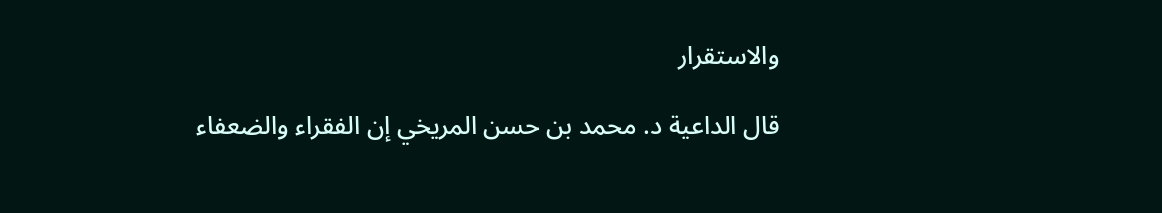والاستقرار

قال الداعية د. محمد بن حسن المريخي إن الفقراء والضعفاء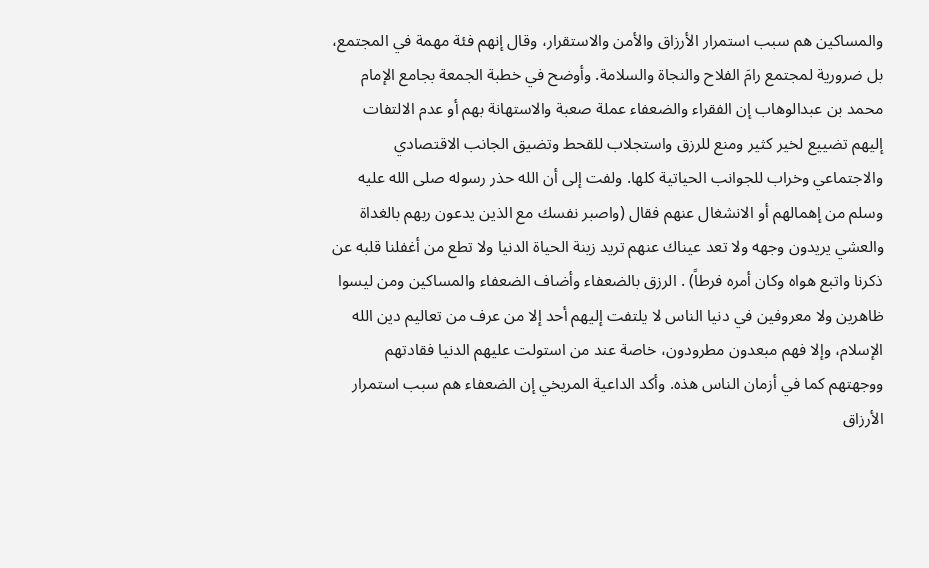والمساكين هم سبب استمرار الأرزاق والأمن والاستقرار، وقال إنهم فئة مهمة في المجتمع، بل ضرورية لمجتمع رامَ الفلاح والنجاة والسلامة. وأوضح في خطبة الجمعة بجامع الإمام محمد بن عبدالوهاب إن الفقراء والضعفاء عملة صعبة والاستهانة بهم أو عدم الالتفات إليهم تضييع لخير كثير ومنع للرزق واستجلاب للقحط وتضيق الجانب الاقتصادي والاجتماعي وخراب للجوانب الحياتية كلها. ولفت إلى أن الله حذر رسوله صلى الله عليه وسلم من إهمالهم أو الانشغال عنهم فقال (واصبر نفسك مع الذين يدعون ربهم بالغداة والعشي يريدون وجهه ولا تعد عيناك عنهم تريد زينة الحياة الدنيا ولا تطع من أغفلنا قلبه عن ذكرنا واتبع هواه وكان أمره فرطاً) . الرزق بالضعفاء وأضاف الضعفاء والمساكين ومن ليسوا ظاهرين ولا معروفين في دنيا الناس لا يلتفت إليهم أحد إلا من عرف من تعاليم دين الله الإسلام، وإلا فهم مبعدون مطرودون، خاصة عند من استولت عليهم الدنيا فقادتهم ووجهتهم كما في أزمان الناس هذه. وأكد الداعية المريخي إن الضعفاء هم سبب استمرار الأرزاق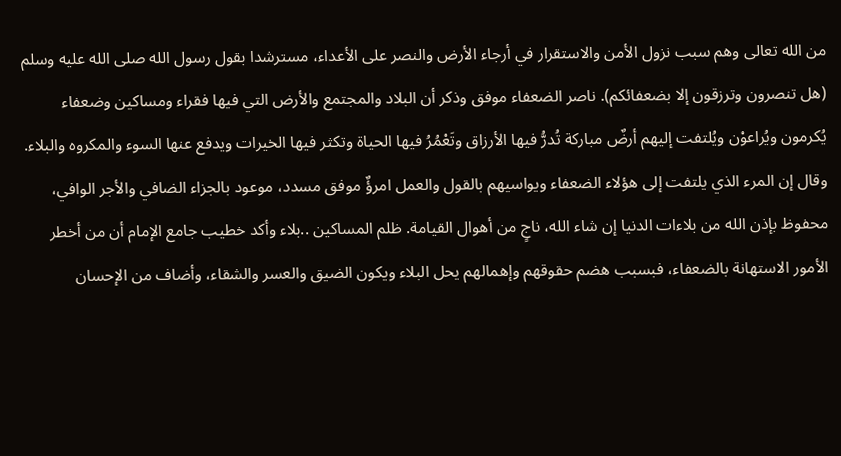من الله تعالى وهم سبب نزول الأمن والاستقرار في أرجاء الأرض والنصر على الأعداء، مسترشدا بقول رسول الله صلى الله عليه وسلم (هل تنصرون وترزقون إلا بضعفائكم). ناصر الضعفاء موفق وذكر أن البلاد والمجتمع والأرض التي فيها فقراء ومساكين وضعفاء يُكرمون ويُراعوْن ويُلتفت إليهم أرضٌ مباركة تُدرُّ فيها الأرزاق وتَعْمُرُ فيها الحياة وتكثر فيها الخيرات ويدفع عنها السوء والمكروه والبلاء. وقال إن المرء الذي يلتفت إلى هؤلاء الضعفاء ويواسيهم بالقول والعمل امرؤٌ موفق مسدد، موعود بالجزاء الضافي والأجر الوافي، محفوظ بإذن الله من بلاءات الدنيا إن شاء الله، ناجٍ من أهوال القيامة. ظلم المساكين ..بلاء وأكد خطيب جامع الإمام أن من أخطر الأمور الاستهانة بالضعفاء، فبسبب هضم حقوقهم وإهمالهم يحل البلاء ويكون الضيق والعسر والشقاء، وأضاف من الإحسان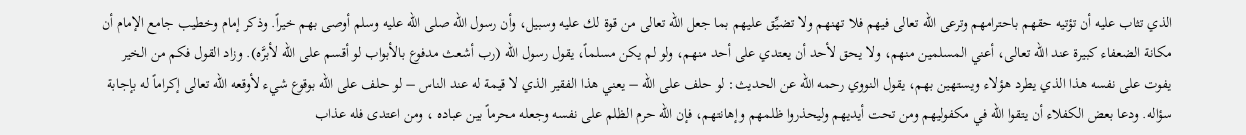الذي تثاب عليه أن تؤتيه حقهم باحترامهم وترعى الله تعالى فيهم فلا تهنهم ولا تضيِّق عليهم بما جعل الله تعالى من قوة لك عليه وسبيل، وأن رسول الله صلى الله عليه وسلم أوصى بهم خيراً. وذكر إمام وخطيب جامع الإمام أن مكانة الضعفاء كبيرة عند الله تعالى، أعني المسلمين منهم، ولا يحق لأحد أن يعتدي على أحد منهم، ولو لم يكن مسلماً، يقول رسول الله (رب أشعث مدفوع بالأبواب لو أقسم على الله لأبرَّه). وزاد القول فكم من الخير يفوت على نفسه هذا الذي يطرد هؤلاء ويستهين بهم، يقول النووي رحمه الله عن الحديث: لو حلف على الله – يعني هذا الفقير الذي لا قيمة له عند الناس – لو حلف على الله بوقوع شيء لأوقعه الله تعالى إكراماً له بإجابة سؤاله. ودعا بعض الكفلاء أن يتقوا الله في مكفوليهم ومن تحت أيديهم وليحذروا ظلمهم وإهانتهم، فإن الله حرم الظلم على نفسه وجعله محرماً بين عباده ، ومن اعتدى فله عذاب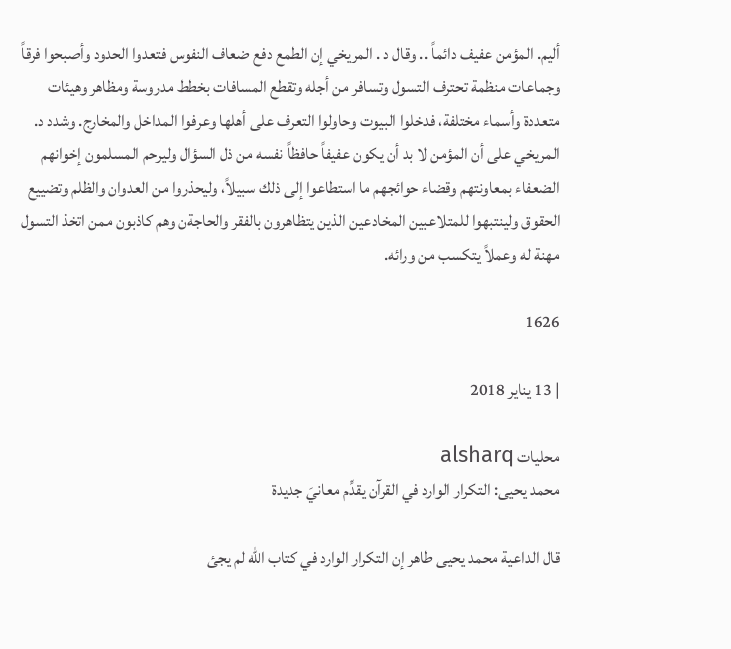أليم. المؤمن عفيف دائماً .. وقال د . المريخي إن الطمع دفع ضعاف النفوس فتعدوا الحدود وأصبحوا فرقاً وجماعات منظمة تحترف التسول وتسافر من أجله وتقطع المسافات بخطط مدروسة ومظاهر وهيئات متعددة وأسماء مختلفة، فدخلوا البيوت وحاولوا التعرف على أهلها وعرفوا المداخل والمخارج. وشدد د. المريخي على أن المؤمن لا بد أن يكون عفيفاً حافظاً نفسه من ذل السؤال وليرحم المسلمون إخوانهم الضعفاء بمعاونتهم وقضاء حوائجهم ما استطاعوا إلى ذلك سبيلاً، وليحذروا من العدوان والظلم وتضييع الحقوق ولينتبهوا للمتلاعبين المخادعين الذين يتظاهرون بالفقر والحاجةن وهم كاذبون ممن اتخذ التسول مهنة له وعملاً يتكسب من ورائه.

1626

| 13 يناير 2018

محليات alsharq
محمد يحيى: التكرار الوارد في القرآن يقدِّم معانيَ جديدة

قال الداعية محمد يحيى طاهر إن التكرار الوارد في كتاب الله لم يجئ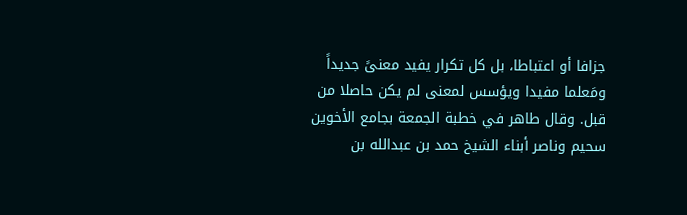جزافا أو اعتباطا، بل كل تكرار يفيد معنىً جديداً ومَعلما مفيدا ويؤسس لمعنى لم يكن حاصلا من قبل. وقال طاهر في خطبة الجمعة بجامع الأخوين سحيم وناصر أبناء الشيخ حمد بن عبدالله بن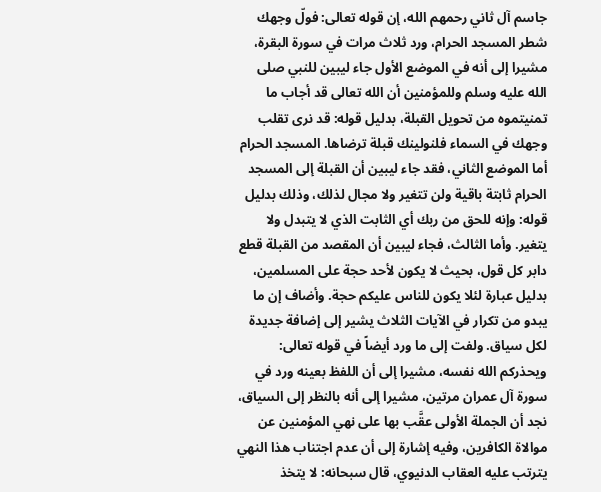جاسم آل ثاني رحمهم الله، إن قوله تعالى: فولّ وجهك شطر المسجد الحرام، ورد ثلاث مرات في سورة البقرة، مشيرا إلى أنه في الموضع الأول جاء ليبين للنبي صلى الله عليه وسلم وللمؤمنين أن الله تعالى قد أجاب ما تمنيتموه من تحويل القبلة، بدليل قوله: قد نرى تقلب وجهك في السماء فلنولينك قبلة ترضاها. المسجد الحرام أما الموضع الثاني، فقد جاء ليبين أن القبلة إلى المسجد الحرام ثابتة باقية ولن تتغير ولا مجال لذلك، وذلك بدليل قوله: وإنه للحق من ربك أي الثابت الذي لا يتبدل ولا يتغير. وأما الثالث، فجاء ليبين أن المقصد من القبلة قطع دابر كل قول، بحيث لا يكون لأحد حجة على المسلمين، بدليل عبارة لئلا يكون للناس عليكم حجة. وأضاف إن ما يبدو من تكرار في الآيات الثلاث يشير إلى إضافة جديدة لكل سياق. ولفت إلى ما ورد أيضاً في قوله تعالى: ويحذركم الله نفسه، مشيرا إلى أن اللفظ بعينه ورد في سورة آل عمران مرتين، مشيرا إلى أنه بالنظر إلى السياق، نجد أن الجملة الأولى عقَّب بها على نهي المؤمنين عن موالاة الكافرين، وفيه إشارة إلى أن عدم اجتناب هذا النهي يترتب عليه العقاب الدنيوي، قال سبحانه: لا يتخذ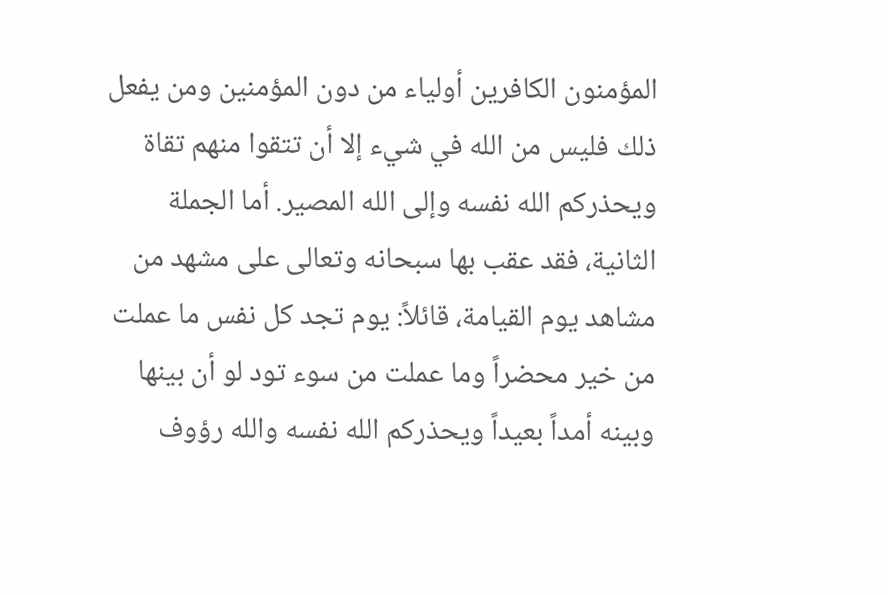المؤمنون الكافرين أولياء من دون المؤمنين ومن يفعل ذلك فليس من الله في شيء إلا أن تتقوا منهم تقاة ويحذركم الله نفسه وإلى الله المصير. أما الجملة الثانية، فقد عقب بها سبحانه وتعالى على مشهد من مشاهد يوم القيامة، قائلاً: يوم تجد كل نفس ما عملت من خير محضراً وما عملت من سوء تود لو أن بينها وبينه أمداً بعيداً ويحذركم الله نفسه والله رؤوف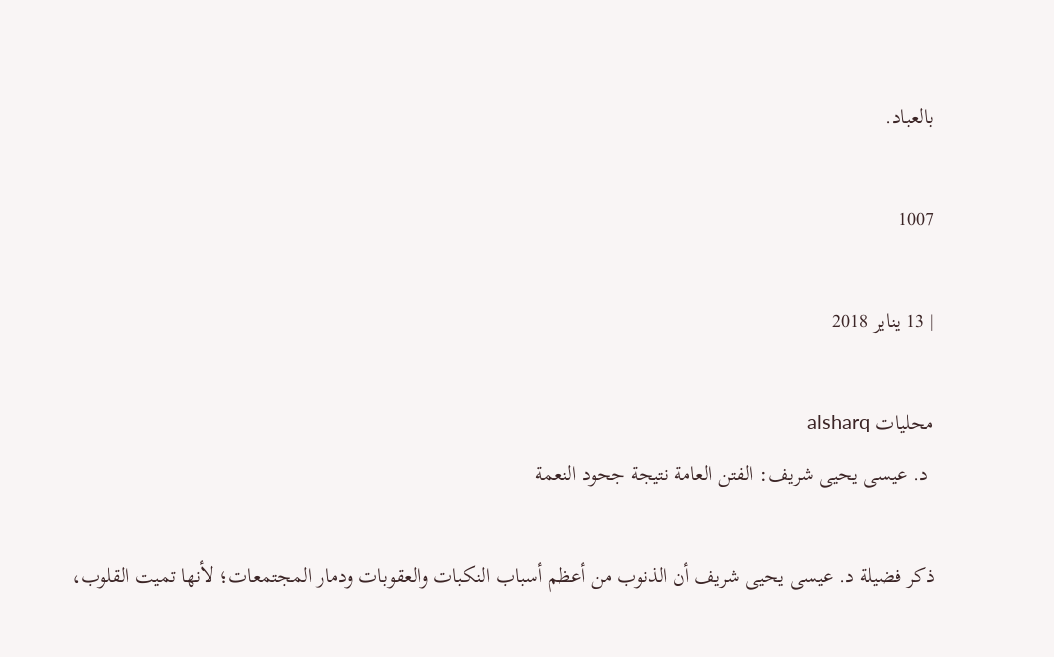بالعباد.

1007

| 13 يناير 2018

محليات alsharq
 د. عيسى يحيى شريف: الفتن العامة نتيجة جحود النعمة

ذكر فضيلة د. عيسى يحيى شريف أن الذنوب من أعظم أسباب النكبات والعقوبات ودمار المجتمعات؛ لأنها تميت القلوب،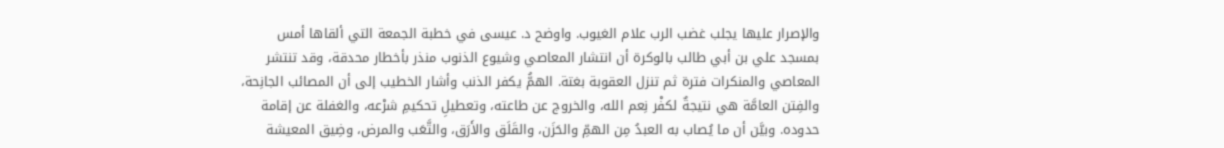والإصرار عليها يجلب غضب الرب علام الغيوب. واوضح د. عيسى في خطبة الجمعة التي ألقاها أمس بمسجد علي بن أبي طالب بالوكرة أن انتشار المعاصي وشيوع الذنوب منذر بأخطار محدقة، وقد تنتشر المعاصي والمنكرات فترة ثم تنزل العقوبة بغتة. الهمُّ يكفر الذنب وأشار الخطيب إلى أن المصائب الجانِحة، والفِتن العامَّة هي نتيجةٌ لكفْر نِعم الله، والخروج عن طاعته، وتعطيلِ تحكيمِ شرْعه، والغفلة عن إقامة حدوده. وبيَّن أن ما يُصاب به العبدُ مِن الهمِّ والحَزَن، والقَلَق والأَرَق، والتَّعَب والمرض، وضِيق المعيشة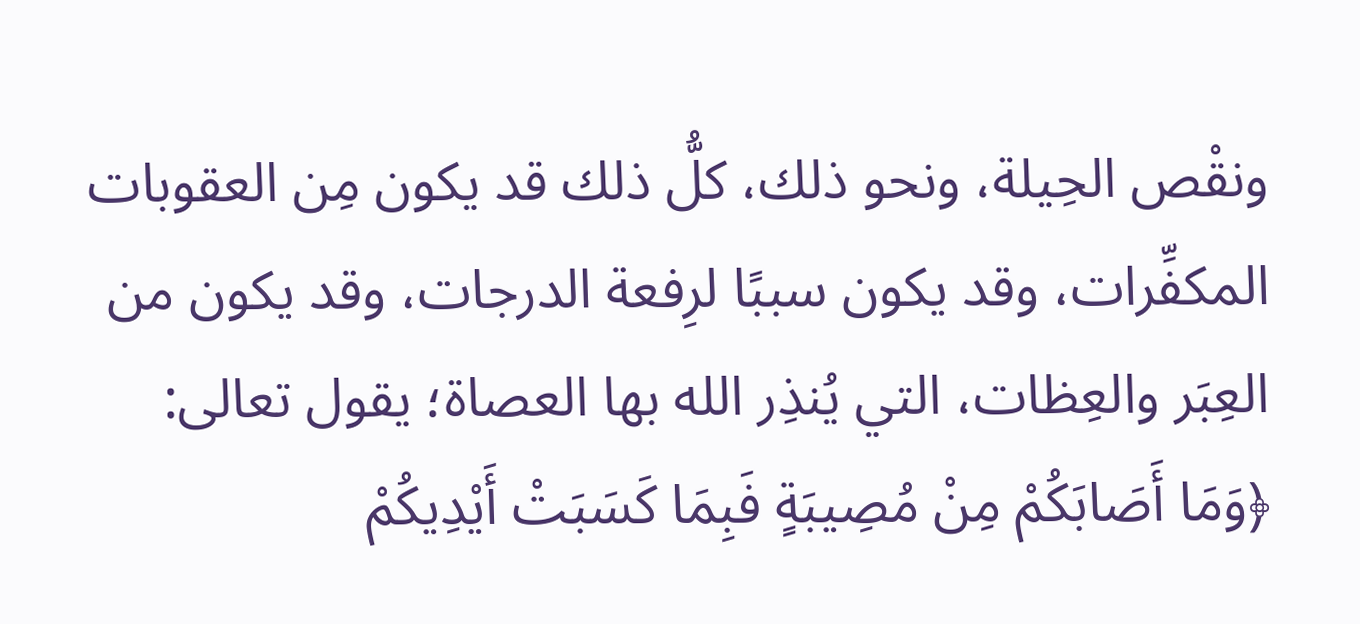ونقْص الحِيلة، ونحو ذلك، كلُّ ذلك قد يكون مِن العقوبات المكفِّرات، وقد يكون سببًا لرِفعة الدرجات، وقد يكون من العِبَر والعِظات، التي يُنذِر الله بها العصاة؛ يقول تعالى: ﴿وَمَا أَصَابَكُمْ مِنْ مُصِيبَةٍ فَبِمَا كَسَبَتْ أَيْدِيكُمْ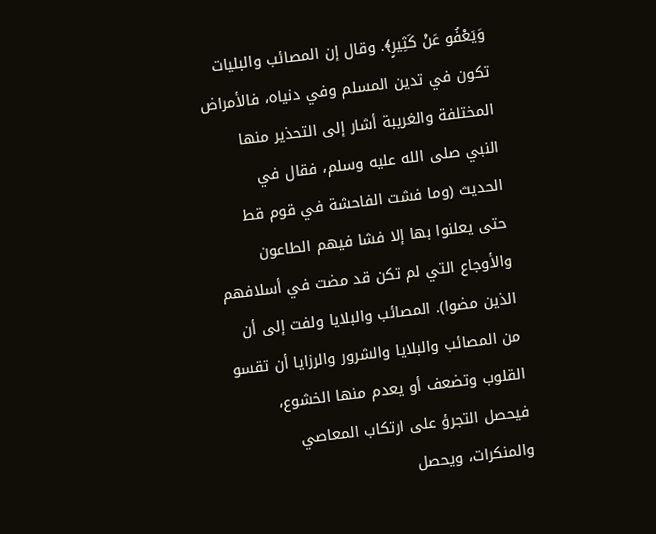وَيَعْفُو عَنْ كَثِيرٍ﴾. وقال إن المصائب والبليات تكون في تدين المسلم وفي دنياه، فالأمراض المختلفة والغريبة أشار إلى التحذير منها النبي صلى الله عليه وسلم، فقال في الحديث (وما فشت الفاحشة في قوم قط حتى يعلنوا بها إلا فشا فيهم الطاعون والأوجاع التي لم تكن قد مضت في أسلافهم الذين مضوا). المصائب والبلايا ولفت إلى أن من المصائب والبلايا والشرور والرزايا أن تقسو القلوب وتضعف أو يعدم منها الخشوع، فيحصل التجرؤ على ارتكاب المعاصي والمنكرات، ويحصل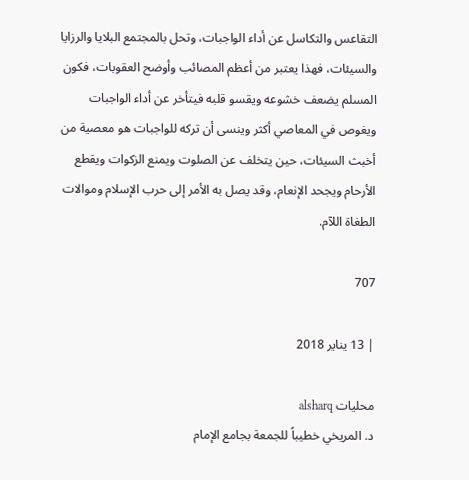التقاعس والتكاسل عن أداء الواجبات، وتحل بالمجتمع البلايا والرزايا والسيئات، فهذا يعتبر من أعظم المصائب وأوضح العقوبات، فكون المسلم يضعف خشوعه ويقسو قلبه فيتأخر عن أداء الواجبات ويغوص في المعاصي أكثر وينسى أن تركه للواجبات هو معصية من أخبث السيئات، حين يتخلف عن الصلوت ويمنع الزكوات ويقطع الأرحام ويجحد الإنعام، وقد يصل به الأمر إلى حرب الإسلام وموالات الطغاة اللآم.

707

| 13 يناير 2018

محليات alsharq
د. المريخي خطيباً للجمعة بجامع الإمام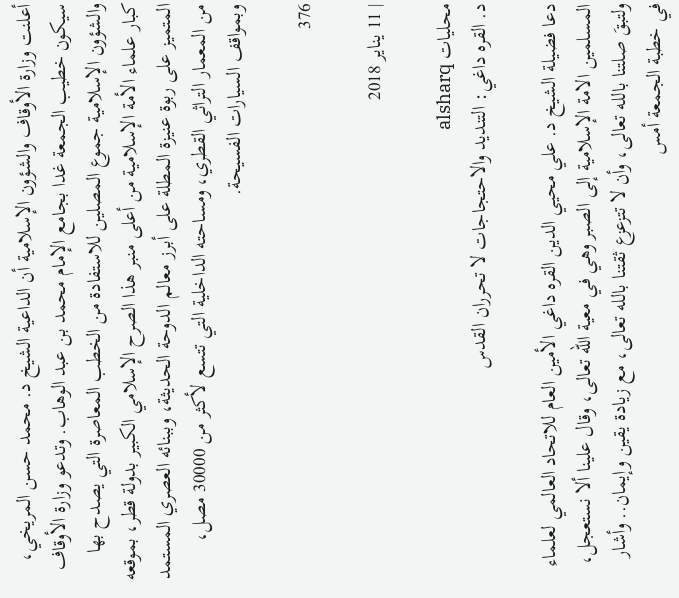أعلنت وزارة الأوقاف والشؤون الإسلامية أن الداعية الشيخ د. محمد حسن المريخي، سيكون خطيب الجمعة غدا بجامع الإمام محمد بن عبد الوهاب. وتدعو وزارة الأوقاف والشؤون الإسلامية جموع المصلين للاستفادة من الخطب المعاصرة التي يصدح بها كبار علماء الأمة الإسلامية من أعلى منبر هذا الصرح الإسلامي الكبير بدولة قطر، بموقعه المتميز على ربوة عنيزة المطلة على أبرز معالم الدوحة الحديثة، وببنائه العصري المستمد من المعمار التراثي القطري، ومساحته الداخلية التي تتسع لأكثر من 30000 مصل، وبمواقف السيارات الفسيحة.

376

| 11 يناير 2018

محليات alsharq
د. القره داغي: التنديد والاحتجاجات لا تحرران القدس

دعا فضيلة الشيخ د. علي محيي الدين القره داغي الأمين العام للاتحاد العالمي لعلماء المسلمين الامة الإسلامية إلى الصبر وهي في معية الله تعالى، وقال علينا ألا نستعجل، ولتبقَ صلتنا بالله تعالى، وأن لا تتزعزع ثقتنا بالله تعالى، مع زيادة يقين وإيمان.. وأشار في خطبة الجمعة أمس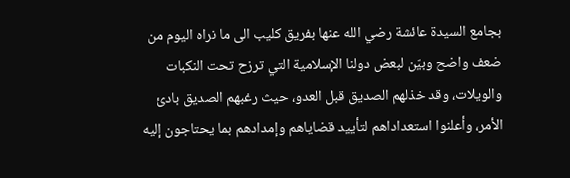بجامع السيدة عائشة رضي الله عنها بفريق كليب الى ما نراه اليوم من ضعف واضح وبيّن لبعض دولنا الإسلامية التي ترزح تحت النكبات والويلات، وقد خذلهم الصديق قبل العدو، حيث رغبهم الصديق بادئ الأمر، وأعلنوا استعداداهم لتأييد قضاياهم وإمدادهم بما يحتاجون إليه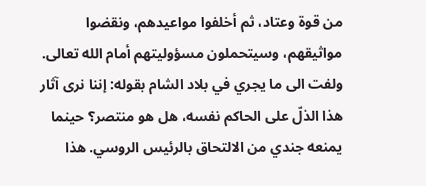من قوة وعتاد، ثم أخلفوا مواعيدهم، ونقضوا مواثيقهم، وسيتحملون مسؤوليتهم أمام الله تعالى. ولفت الى ما يجري في بلاد الشام بقوله: إننا نرى آثار هذا الذلّ على الحاكم نفسه، هل هو منتصر؟ حينما يمنعه جندي من الالتحاق بالرئيس الروسي. هذا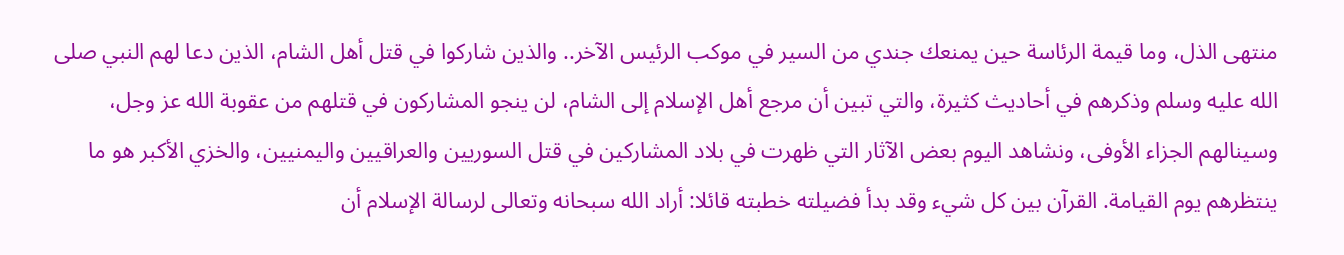منتهى الذل، وما قيمة الرئاسة حين يمنعك جندي من السير في موكب الرئيس الآخر.. والذين شاركوا في قتل أهل الشام، الذين دعا لهم النبي صلى الله عليه وسلم وذكرهم في أحاديث كثيرة، والتي تبين أن مرجع أهل الإسلام إلى الشام، لن ينجو المشاركون في قتلهم من عقوبة الله عز وجل، وسينالهم الجزاء الأوفى، ونشاهد اليوم بعض الآثار التي ظهرت في بلاد المشاركين في قتل السوريين والعراقيين واليمنيين، والخزي الأكبر هو ما ينتظرهم يوم القيامة. القرآن بين كل شيء وقد بدأ فضيلته خطبته قائلا: أراد الله سبحانه وتعالى لرسالة الإسلام أن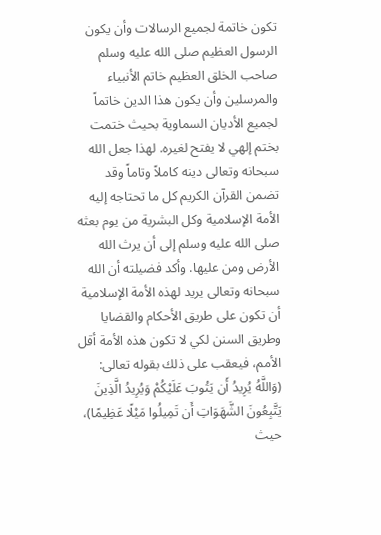تكون خاتمة لجميع الرسالات وأن يكون الرسول العظيم صلى الله عليه وسلم صاحب الخلق العظيم خاتم الأنبياء والمرسلين وأن يكون هذا الدين خاتماً لجميع الأديان السماوية بحيث ختمت بختم إلهي لا يفتح لغيره. لهذا جعل الله سبحانه وتعالى دينه كاملاً وتاماً وقد تضمن القرآن الكريم كل ما تحتاجه إليه الأمة الإسلامية وكل البشرية من يوم بعثه صلى الله عليه وسلم إلى أن يرث الله الأرض ومن عليها. وأكد فضيلته أن الله سبحانه وتعالى يريد لهذه الأمة الإسلامية أن تكون على طريق الأحكام والقضايا وطريق السنن لكي لا تكون هذه الأمة أقل الأمم، فيعقب على ذلك بقوله تعالى: (وَاللَّهُ يُرِيدُ أَن يَتُوبَ عَلَيْكُمْ وَيُرِيدُ الَّذِينَ يَتَّبِعُونَ الشَّهَوَاتِ أَن تَمِيلُوا مَيْلًا عَظِيمًا)، حيث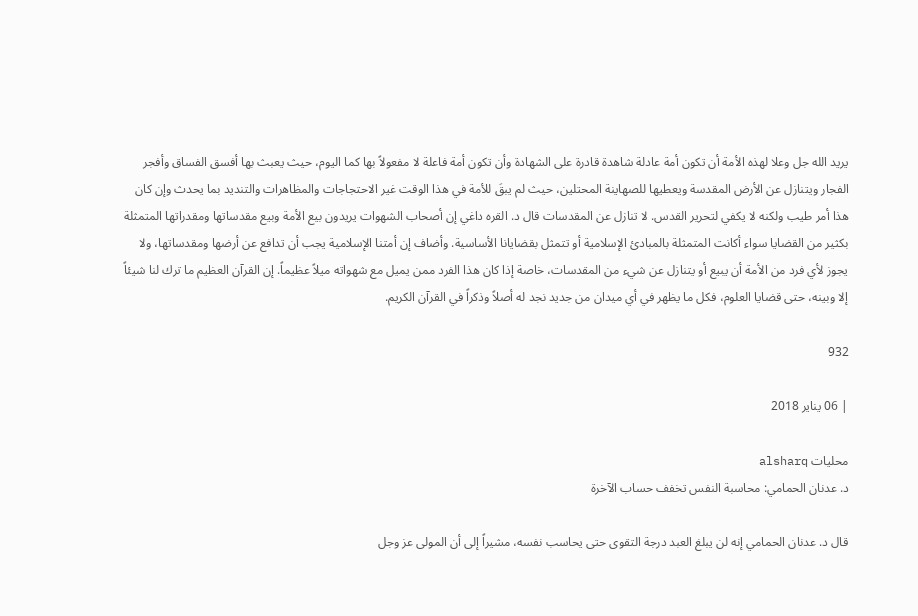يريد الله جل وعلا لهذه الأمة أن تكون أمة عادلة شاهدة قادرة على الشهادة وأن تكون أمة فاعلة لا مفعولاً بها كما اليوم، حيث يعبث بها أفسق الفساق وأفجر الفجار ويتنازل عن الأرض المقدسة ويعطيها للصهاينة المحتلين، حيث لم يبقَ للأمة في هذا الوقت غير الاحتجاجات والمظاهرات والتنديد بما يحدث وإن كان هذا أمر طيب ولكنه لا يكفي لتحرير القدس. لا تنازل عن المقدسات قال د. القره داغي إن أصحاب الشهوات يريدون بيع الأمة وبيع مقدساتها ومقدراتها المتمثلة بكثير من القضايا سواء أكانت المتمثلة بالمبادئ الإسلامية أو تتمثل بقضايانا الأساسية. وأضاف إن أمتنا الإسلامية يجب أن تدافع عن أرضها ومقدساتها، ولا يجوز لأي فرد من الأمة أن يبيع أو يتنازل عن شيء من المقدسات، خاصة إذا كان هذا الفرد ممن يميل مع شهواته ميلاً عظيماً. إن القرآن العظيم ما ترك لنا شيئاً إلا وبينه، حتى قضايا العلوم، فكل ما يظهر في أي ميدان من جديد نجد له أصلاً وذكراً في القرآن الكريم.

932

| 06 يناير 2018

محليات alsharq
د. عدنان الحمامي: محاسبة النفس تخفف حساب الآخرة

قال د. عدنان الحمامي إنه لن يبلغ العبد درجة التقوى حتى يحاسب نفسه، مشيراً إلى أن المولى عز وجل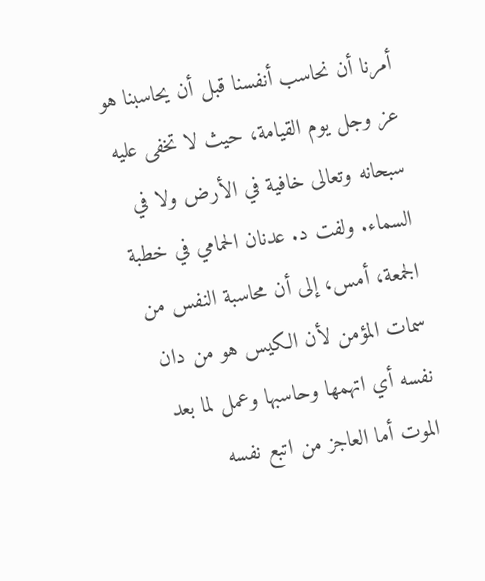أمرنا أن نحاسب أنفسنا قبل أن يحاسبنا هو عز وجل يوم القيامة، حيث لا تخفى عليه سبحانه وتعالى خافية في الأرض ولا في السماء. ولفت د. عدنان الحمامي في خطبة الجمعة، أمس، إلى أن محاسبة النفس من سمات المؤمن لأن الكيس هو من دان نفسه أي اتهمها وحاسبها وعمل لما بعد الموت أما العاجز من اتبع نفسه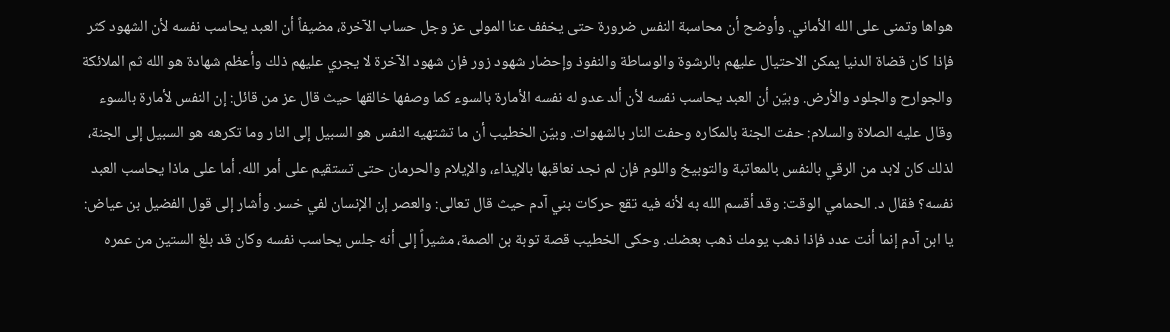هواها وتمنى على الله الأماني. وأوضح أن محاسبة النفس ضرورة حتى يخفف عنا المولى عز وجل حساب الآخرة، مضيفاً أن العبد يحاسب نفسه لأن الشهود كثر فإذا كان قضاة الدنيا يمكن الاحتيال عليهم بالرشوة والوساطة والنفوذ وإحضار شهود زور فإن شهود الآخرة لا يجري عليهم ذلك وأعظم شهادة هو الله ثم الملائكة والجوارح والجلود والأرض. وبيّن أن العبد يحاسب نفسه لأن ألد عدو له نفسه الأمارة بالسوء كما وصفها خالقها حيث قال عز من قائل: إن النفس لأمارة بالسوء وقال عليه الصلاة والسلام: حفت الجنة بالمكاره وحفت النار بالشهوات. وبيّن الخطيب أن ما تشتهيه النفس هو السبيل إلى النار وما تكرهه هو السبيل إلى الجنة، لذلك كان لابد من الرقي بالنفس بالمعاتبة والتوبيخ واللوم فإن لم نجد نعاقبها بالإيذاء، والإيلام والحرمان حتى تستقيم على أمر الله. أما على ماذا يحاسب العبد نفسه؟ فقال د. الحمامي الوقت: وقد أقسم الله به لأنه فيه تقع حركات بني آدم حيث قال تعالى: والعصر إن الإنسان لفي خسر. وأشار إلى قول الفضيل بن عياض: يا ابن آدم إنما أنت عدد فإذا ذهب يومك ذهب بعضك. وحكى الخطيب قصة توبة بن الصمة، مشيراً إلى أنه جلس يحاسب نفسه وكان قد بلغ الستين من عمره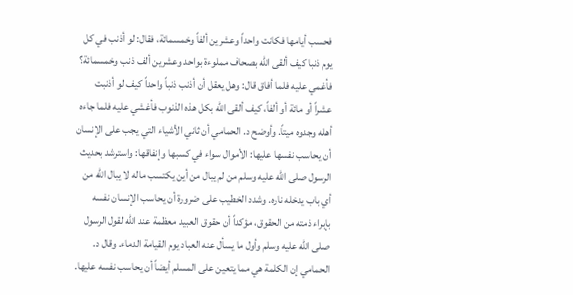فحسب أيامها فكانت واحداً وعشرين ألفاً وخمسمائة، فقال: لو أذنب في كل يوم ذنبا كيف ألقى الله بصحاف مملوءة بواحد وعشرين ألف ذنب وخمسمائة؟ فأغمي عليه فلما أفاق قال: وهل يعقل أن أذنب ذنباً واحداً كيف لو أذنبت عشراً أو مائة أو ألفاً، كيف ألقى الله بكل هذه الذنوب فأغشي عليه فلما جاءه أهله وجدوه ميتاً. وأوضح د. الحمامي أن ثاني الأشياء التي يجب على الإنسان أن يحاسب نفسها عليها: الأموال سواء في كسبها وإنفاقها: واسترشد بحديث الرسول صلى الله عليه وسلم من لم يبال من أين يكتسب ماله لا يبال الله من أي باب يدخله ناره. وشدد الخطيب على ضرورة أن يحاسب الإنسان نفسه بإبراء ذمته من الحقوق، مؤكداً أن حقوق العبيد معظمة عند الله لقول الرسول صلى الله عليه وسلم وأول ما يسأل عنه العباد يوم القيامة الدماء. وقال د. الحمامي إن الكلمة هي مما يتعين على المسلم أيضاً أن يحاسب نفسه عليها.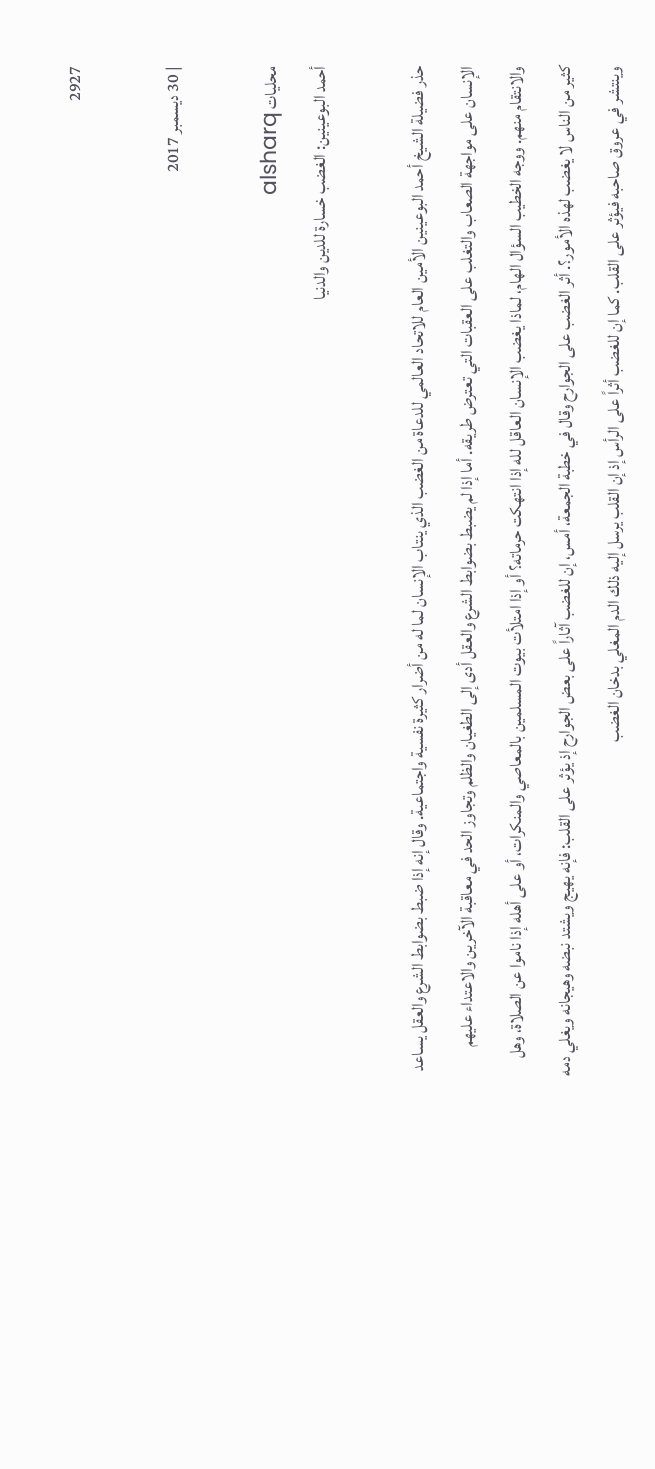2927

| 30 ديسمبر 2017

محليات alsharq
أحمد البوعينين: الغضب خسارة للدين والدنيا

حذر فضيلة الشيخ أحمد البوعينين الأمين العام للاتحاد العالمي للدعاة من الغضب الذي ينتاب الإنسان لما له من أضرار كثيرة نفسية واجتماعية. وقال إنه إذا ضبط بضوابط الشرع والعقل يساعد الإنسان على مواجهة الصعاب والتغلب على العقبات التي تعترض طريقه. أما إذا لم يضبط بضوابط الشرع والعقل أدى إلى الطغيان والظلم وتجاوز الحد في معاقبة الآخرين والاعتداء عليهم والانتقام منهم. ووجه الخطيب السؤال الهام، لماذا يغضب الإنسان العاقل لله إذا انتهكت حرماته؟ أو إذا امتلأت بيوت المسلمين بالمعاصي والمنكرات، أو على أهله إذا ناموا عن الصلاة، وهل كثير من الناس لا يغضب لهذه الأمور؟. أثر الغضب على الجوارح وقال في خطبة الجمعة، أمس، إن للغضب آثاراً على بعض الجوارح إذ يؤثر على القلب: فإنه يهيج ويشتد نبضه وهيجانه ويغلي دمه وينتشر في عروق صاحبه فيؤثر على القلب. كما إن للغضب أثراً على الرأس إذ إن القلب يرسل إليه ذلك الدم المغلي بدخان الغضب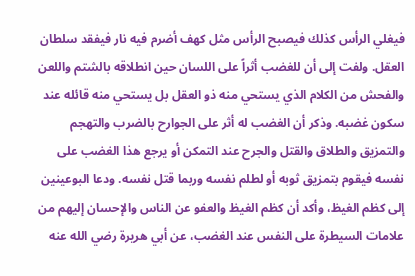فيغلي الرأس كذلك فيصبح الرأس مثل كهف أضرم فيه نار فيفقد سلطان العقل. ولفت إلى أن للغضب أثراً على اللسان حين انطلاقه بالشتم واللعن والفحش من الكلام الذي يستحي منه ذو العقل بل يستحي منه قائله عند سكون غضبه. وذكر أن الغضب له أثر على الجوارح بالضرب والتهجم والتمزيق والطلاق والقتل والجرح عند التمكن أو يرجع هذا الغضب على نفسه فيقوم بتمزيق ثوبه أو لطلم نفسه وربما قتل نفسه. ودعا البوعينين إلى كظم الغيظ، وأكد أن كظم الغيظ والعفو عن الناس والإحسان إليهم من علامات السيطرة على النفس عند الغضب، عن أبي هريرة رضي الله عنه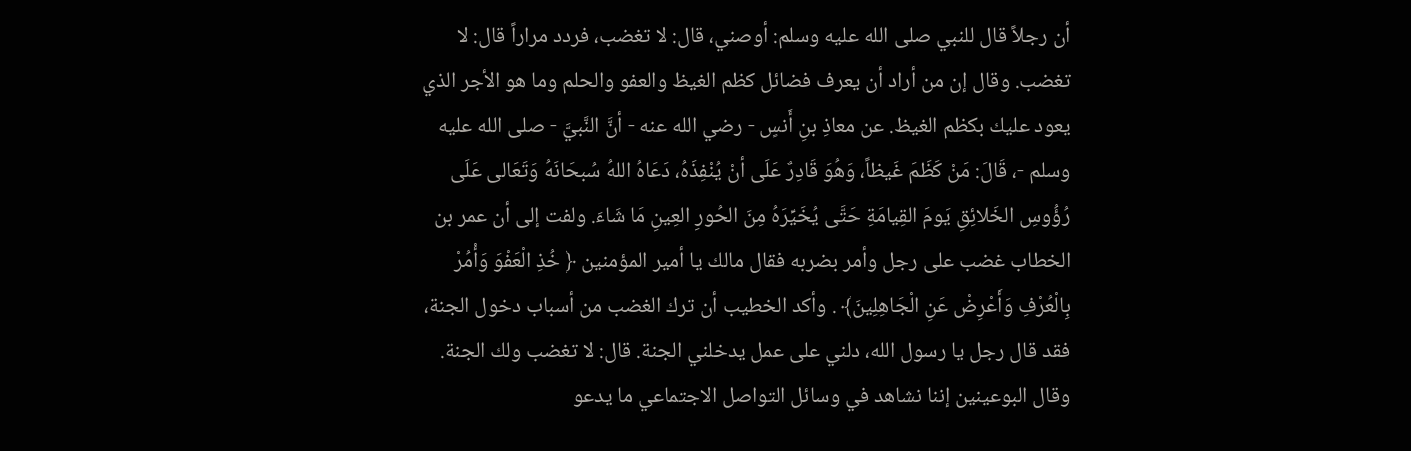أن رجلاً قال للنبي صلى الله عليه وسلم: أوصني، قال: لا تغضب، فردد مراراً قال: لا تغضب. وقال إن من أراد أن يعرف فضائل كظم الغيظ والعفو والحلم وما هو الأجر الذي يعود عليك بكظم الغيظ. عن معاذِ بنِ أَنسٍ - رضي الله عنه - أنَّ النَّبيَّ - صلى الله عليه وسلم -، قَالَ: مَنْ كَظَمَ غَيظاً، وَهُوَ قَادِرٌ عَلَى أنْ يُنْفِذَهُ، دَعَاهُ اللهُ سُبحَانَهُ وَتَعَالى عَلَى رُؤُوسِ الخَلائِقِ يَومَ القِيامَةِ حَتَّى يُخَيِّرَهُ مِنَ الحُورِ العِينِ مَا شَاءَ. ولفت إلى أن عمر بن الخطاب غضب على رجل وأمر بضربه فقال مالك يا أمير المؤمنين ﴿ خُذِ الْعَفْوَ وَأْمُرْ بِالْعُرْفِ وَأَعْرِضْ عَنِ الْجَاهِلِينَ﴾ . وأكد الخطيب أن ترك الغضب من أسباب دخول الجنة، فقد قال رجل يا رسول الله، دلني على عمل يدخلني الجنة. قال: لا تغضب ولك الجنة. وقال البوعينين إننا نشاهد في وسائل التواصل الاجتماعي ما يدعو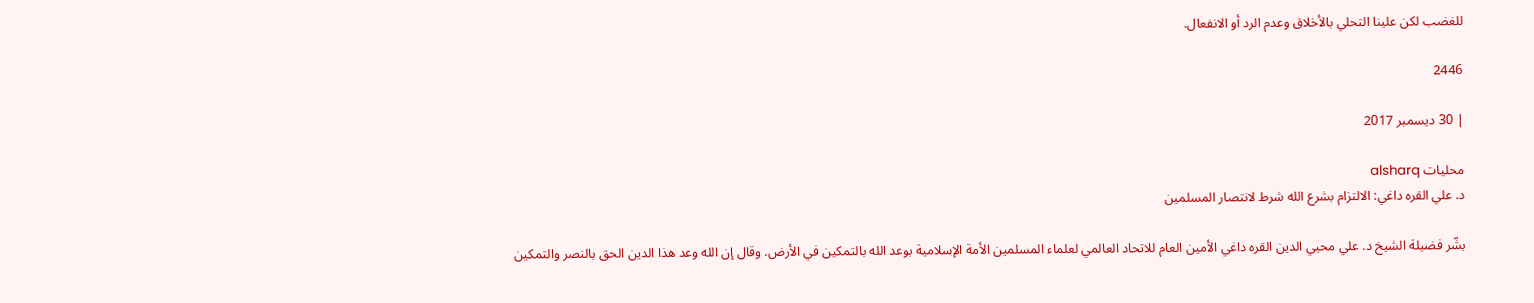للغضب لكن علينا التحلي بالأخلاق وعدم الرد أو الانفعال.

2446

| 30 ديسمبر 2017

محليات alsharq
د. علي القره داغي: الالتزام بشرع الله شرط لانتصار المسلمين

بشّر فضيلة الشيخ د. علي محيي الدين القره داغي الأمين العام للاتحاد العالمي لعلماء المسلمين الأمة الإسلامية بوعد الله بالتمكين في الأرض. وقال إن الله وعد هذا الدين الحق بالنصر والتمكين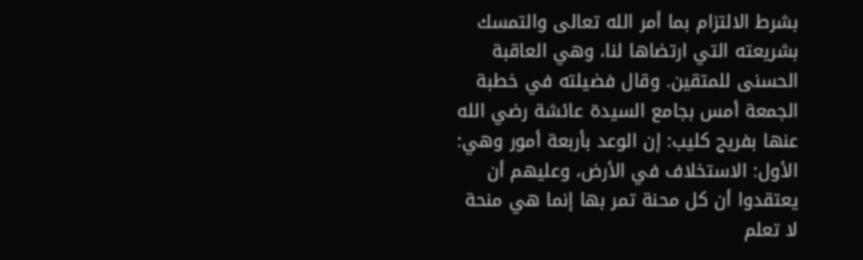بشرط الالتزام بما أمر الله تعالى والتمسك بشريعته التي ارتضاها لنا، وهي العاقبة الحسنى للمتقين. وقال فضيلته في خطبة الجمعة أمس بجامع السيدة عائشة رضي الله عنها بفريج كليب: إن الوعد بأربعة أمور وهي: الأول: الاستخلاف في الأرض، وعليهم أن يعتقدوا أن كل محنة تمر بها إنما هي منحة لا تعلم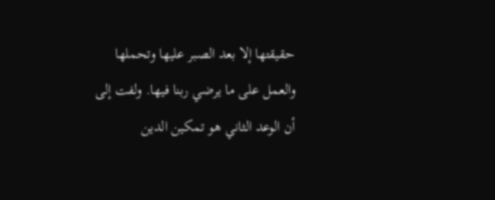حقيقتها إلا بعد الصبر عليها وتحملها والعمل على ما يرضي ربنا فيها. ولفت إلى أن الوعد الثاني هو تمكين الدين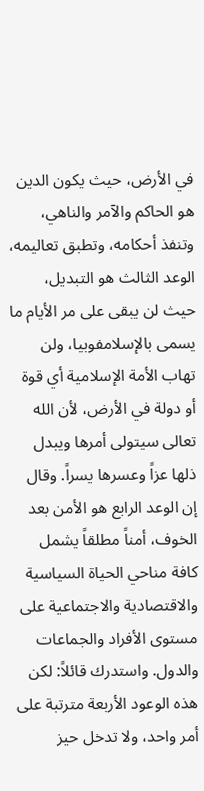في الأرض، حيث يكون الدين هو الحاكم والآمر والناهي، وتنفذ أحكامه، وتطبق تعاليمه، الوعد الثالث هو التبديل، حيث لن يبقى على مر الأيام ما يسمى بالإسلامفوبيا، ولن تهاب الأمة الإسلامية أي قوة أو دولة في الأرض، لأن الله تعالى سيتولى أمرها ويبدل ذلها عزاً وعسرها يسراً. وقال إن الوعد الرابع هو الأمن بعد الخوف، أمناً مطلقاً يشمل كافة مناحي الحياة السياسية والاقتصادية والاجتماعية على مستوى الأفراد والجماعات والدول. واستدرك قائلاً: لكن هذه الوعود الأربعة مترتبة على أمر واحد، ولا تدخل حيز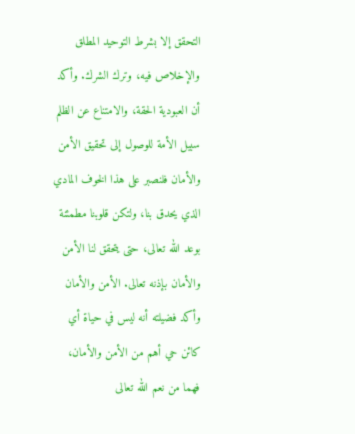التحقق إلا بشرط التوحيد المطلق والإخلاص فيه، وترك الشرك. وأكد أن العبودية الحقة، والامتناع عن الظلم سبيل الأمة للوصول إلى تحقيق الأمن والأمان فلنصبر على هذا الخوف المادي الذي يحدق بنا، ولتكن قلوبنا مطمئنة بوعد الله تعالى، حتى يتحقق لنا الأمن والأمان بإذنه تعالى. الأمن والأمان وأكد فضيلته أنه ليس في حياة أي كائن حي أهم من الأمن والأمان، فهما من نعم الله تعالى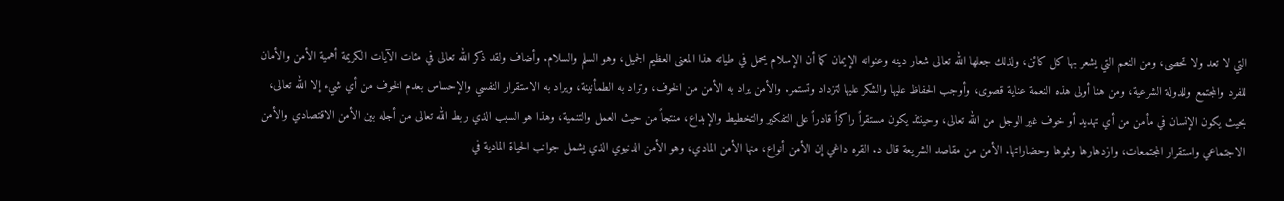التي لا تعد ولا تحصى، ومن النعم التي يشعر بها كل كائن، ولذلك جعلها الله تعالى شعار دينه وعنوانه الإيمان كما أن الإسلام يحمل في طياته هذا المعنى العظيم الجميل، وهو السلم والسلام. وأضاف ولقد ذكر الله تعالى في مئات الآيات الكريمة أهمية الأمن والأمان للفرد والمجتمع وللدولة الشرعية، ومن هنا أولى هذه النعمة عناية قصوى، وأوجب الحفاظ عليها والشكر عليها لتزداد وتستمر. والأمن يراد به الأمن من الخوف، وتراد به الطمأنينة، ويراد به الاستقرار النفسي والإحساس بعدم الخوف من أي شيء إلا الله تعالى، بحيث يكون الإنسان في مأمن من أي تهديد أو خوف غير الوجل من الله تعالى، وحينئذ يكون مستقراً راكزاً قادراً على التفكير والتخطيط والإبداع، منتجاً من حيث العمل والتنمية، وهذا هو السبب الذي ربط الله تعالى من أجله بين الأمن الاقتصادي والأمن الاجتماعي واستقرار المجتمعات، وازدهارها ونموها وحضاراتها. الأمن من مقاصد الشريعة قال د. القره داغي إن الأمن أنواع، منها الأمن المادي، وهو الأمن الدنيوي الذي يشمل جوانب الحياة المادية في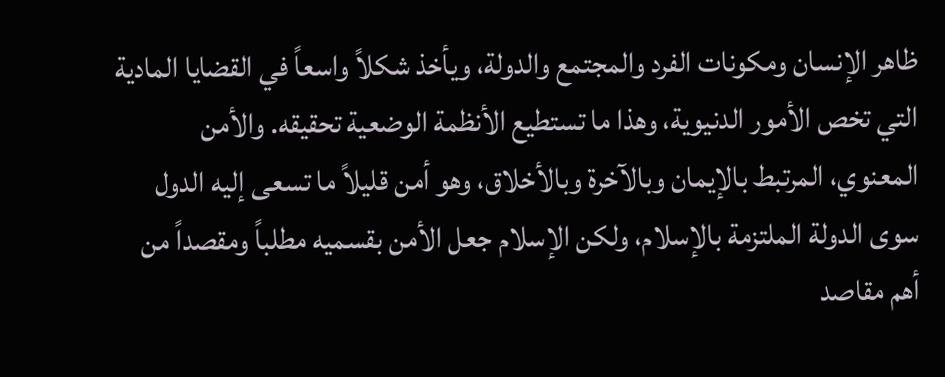ظاهر الإنسان ومكونات الفرد والمجتمع والدولة، ويأخذ شكلاً واسعاً في القضايا المادية التي تخص الأمور الدنيوية، وهذا ما تستطيع الأنظمة الوضعية تحقيقه. والأمن المعنوي، المرتبط بالإيمان وبالآخرة وبالأخلاق، وهو أمن قليلاً ما تسعى إليه الدول سوى الدولة الملتزمة بالإسلام، ولكن الإسلام جعل الأمن بقسميه مطلباً ومقصداً من أهم مقاصد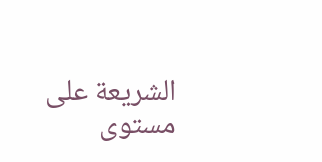الشريعة على مستوى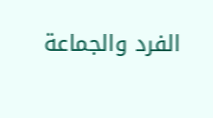الفرد والجماعة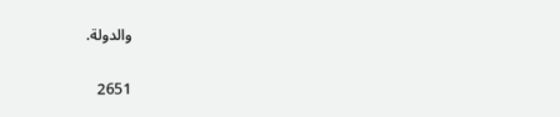والدولة.

2651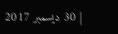| 30 ديسمبر 2017